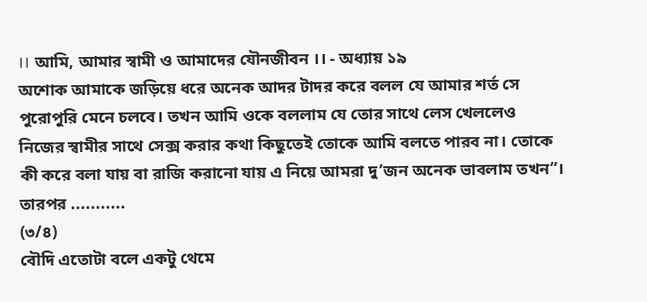।। আমি, আমার স্বামী ও আমাদের যৌনজীবন ।। - অধ্যায় ১৯
অশোক আমাকে জড়িয়ে ধরে অনেক আদর টাদর করে বলল যে আমার শর্ত সে পুরোপুরি মেনে চলবে। তখন আমি ওকে বললাম যে তোর সাথে লেস খেললেও নিজের স্বামীর সাথে সেক্স করার কথা কিছুতেই তোকে আমি বলতে পারব না। তোকে কী করে বলা যায় বা রাজি করানো যায় এ নিয়ে আমরা দু’জন অনেক ভাবলাম তখন”।
তারপর ...........
(৩/৪)
বৌদি এতোটা বলে একটু থেমে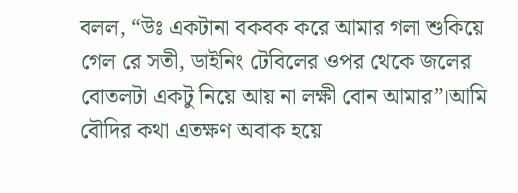বলল, “উঃ একটানা বকবক করে আমার গলা শুকিয়ে গেল রে সতী, ডাইনিং টেবিলের ওপর থেকে জলের বোতলটা একটু নিয়ে আয় না লক্ষী বোন আমার”।আমি বৌদির কথা এতক্ষণ অবাক হয়ে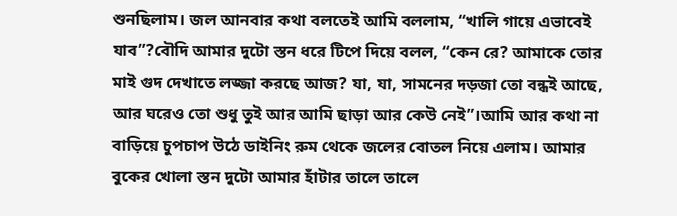শুনছিলাম। জল আনবার কথা বলতেই আমি বললাম, “খালি গায়ে এভাবেই যাব”?বৌদি আমার দুটো স্তন ধরে টিপে দিয়ে বলল, “কেন রে? আমাকে তোর মাই গুদ দেখাতে লজ্জা করছে আজ? যা, যা, সামনের দড়জা তো বন্ধই আছে, আর ঘরেও তো শুধু তুই আর আমি ছাড়া আর কেউ নেই”।আমি আর কথা না বাড়িয়ে চুপচাপ উঠে ডাইনিং রুম থেকে জলের বোতল নিয়ে এলাম। আমার বুকের খোলা স্তন দুটো আমার হাঁটার তালে তালে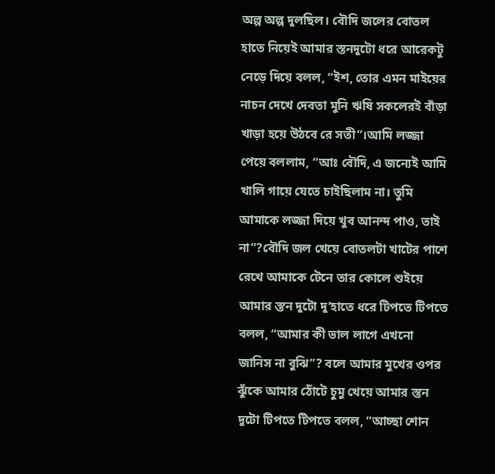অল্প অল্প দুলছিল। বৌদি জলের বোতল হাতে নিয়েই আমার স্তনদুটো ধরে আরেকটু নেড়ে দিয়ে বলল, “ইশ, তোর এমন মাইয়ের নাচন দেখে দেবতা মুনি ঋষি সকলেরই বাঁড়া খাড়া হয়ে উঠবে রে সতী”।আমি লজ্জা পেয়ে বললাম, “আঃ বৌদি, এ জন্যেই আমি খালি গায়ে যেতে চাইছিলাম না। তুমি আমাকে লজ্জা দিয়ে খুব আনন্দ পাও, তাই না”?বৌদি জল খেয়ে বোতলটা খাটের পাশে রেখে আমাকে টেনে তার কোলে শুইয়ে আমার স্তন দুটো দু’হাতে ধরে টিপতে টিপতে বলল, “আমার কী ভাল লাগে এখনো জানিস না বুঝি”? বলে আমার মুখের ওপর ঝুঁকে আমার ঠোঁটে চুমু খেয়ে আমার স্তন দুটো টিপতে টিপতে বলল, “আচ্ছা শোন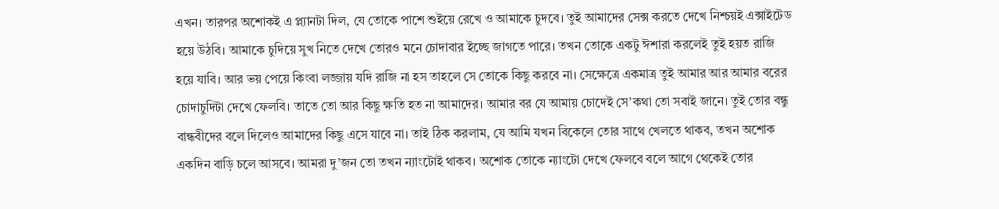এখন। তারপর অশোকই এ প্ল্যানটা দিল, যে তোকে পাশে শুইয়ে রেখে ও আমাকে চুদবে। তুই আমাদের সেক্স করতে দেখে নিশ্চয়ই এক্সাইটেড হয়ে উঠবি। আমাকে চুদিয়ে সুখ নিতে দেখে তোরও মনে চোদাবার ইচ্ছে জাগতে পারে। তখন তোকে একটু ঈশারা করলেই তুই হয়ত রাজি হয়ে যাবি। আর ভয় পেয়ে কিংবা লজ্জায় যদি রাজি না হস তাহলে সে তোকে কিছু করবে না। সেক্ষেত্রে একমাত্র তুই আমার আর আমার বরের চোদাচুদিটা দেখে ফেলবি। তাতে তো আর কিছু ক্ষতি হত না আমাদের। আমার বর যে আমায় চোদেই সে’কথা তো সবাই জানে। তুই তোর বন্ধু বান্ধবীদের বলে দিলেও আমাদের কিছু এসে যাবে না। তাই ঠিক করলাম, যে আমি যখন বিকেলে তোর সাথে খেলতে থাকব, তখন অশোক একদিন বাড়ি চলে আসবে। আমরা দু’জন তো তখন ন্যাংটোই থাকব। অশোক তোকে ন্যাংটো দেখে ফেলবে বলে আগে থেকেই তোর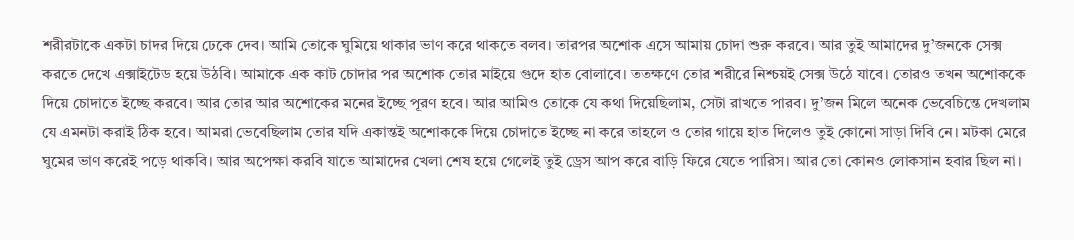শরীরটাকে একটা চাদর দিয়ে ঢেকে দেব। আমি তোকে ঘুমিয়ে থাকার ভাণ করে থাকতে বলব। তারপর অশোক এসে আমায় চোদা শুরু করবে। আর তুই আমাদের দু’জনকে সেক্স করতে দেখে এক্সাইটেড হয়ে উঠবি। আমাকে এক কাট চোদার পর অশোক তোর মাইয়ে গুদে হাত বোলাবে। ততক্ষণে তোর শরীরে নিশ্চয়ই সেক্স উঠে যাবে। তোরও তখন অশোককে দিয়ে চোদাতে ইচ্ছে করবে। আর তোর আর অশোকের মনের ইচ্ছে পূরণ হবে। আর আমিও তোকে যে কথা দিয়েছিলাম, সেটা রাখতে পারব। দু’জন মিলে অনেক ভেবেচিন্তে দেখলাম যে এমনটা করাই ঠিক হবে। আমরা ভেবেছিলাম তোর যদি একান্তই অশোককে দিয়ে চোদাতে ইচ্ছে না করে তাহলে ও তোর গায়ে হাত দিলেও তুই কোনো সাড়া দিবি নে। মটকা মেরে ঘুমের ভাণ করেই পড়ে থাকবি। আর অপেক্ষা করবি যাতে আমাদের খেলা শেষ হয়ে গেলেই তুই ড্রেস আপ করে বাড়ি ফিরে যেতে পারিস। আর তো কোনও লোকসান হবার ছিল না।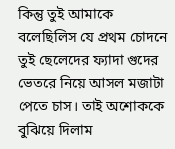কিন্তু তুই আমাকে বলেছিলিস যে প্রথম চোদনে তুই ছেলেদের ফ্যাদা গুদের ভেতরে নিয়ে আসল মজাটা পেতে চাস। তাই অশোককে বুঝিয়ে দিলাম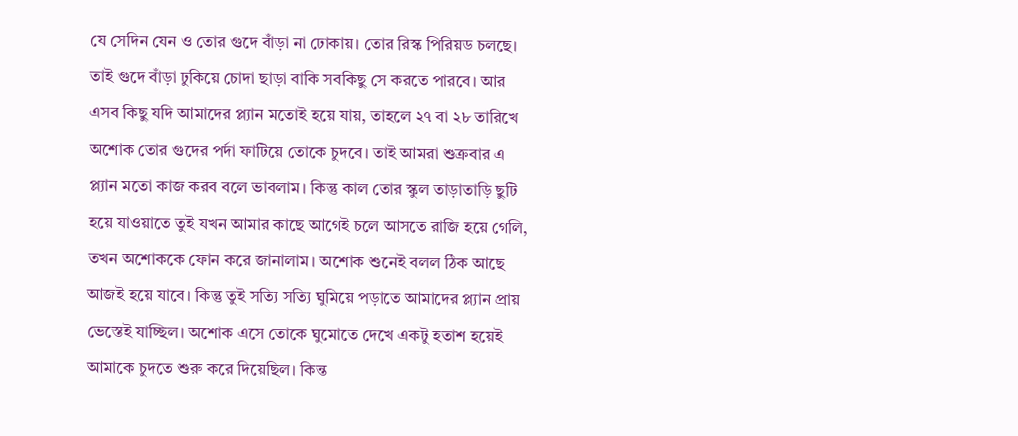যে সেদিন যেন ও তোর গুদে বাঁড়া না ঢোকায়। তোর রিস্ক পিরিয়ড চলছে। তাই গুদে বাঁড়া ঢুকিয়ে চোদা ছাড়া বাকি সবকিছু সে করতে পারবে। আর এসব কিছু যদি আমাদের প্ল্যান মতোই হয়ে যায়, তাহলে ২৭ বা ২৮ তারিখে অশোক তোর গুদের পর্দা ফাটিয়ে তোকে চুদবে। তাই আমরা শুক্রবার এ প্ল্যান মতো কাজ করব বলে ভাবলাম। কিন্তু কাল তোর স্কুল তাড়াতাড়ি ছুটি হয়ে যাওয়াতে তুই যখন আমার কাছে আগেই চলে আসতে রাজি হয়ে গেলি, তখন অশোককে ফোন করে জানালাম। অশোক শুনেই বলল ঠিক আছে আজই হয়ে যাবে। কিন্তু তুই সত্যি সত্যি ঘুমিয়ে পড়াতে আমাদের প্ল্যান প্রায় ভেস্তেই যাচ্ছিল। অশোক এসে তোকে ঘুমোতে দেখে একটু হতাশ হয়েই আমাকে চুদতে শুরু করে দিয়েছিল। কিন্ত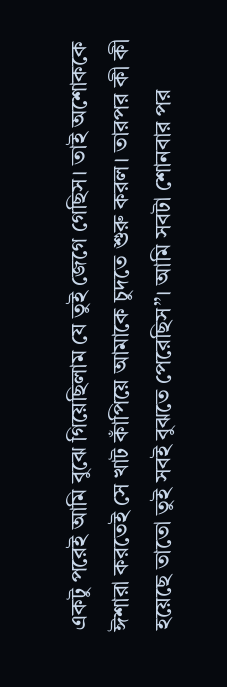একটু পরেই আমি বুঝে গিয়েছিলাম যে তুই জেগে গেছিস। তাই অশোককে ঈশারা করতেই সে খাট কাঁপিয়ে আমাকে চুদতে শুরু করল। তারপর কী কী হয়েছে তাতো তুই সবই বুঝতে পেরেছিস”। আমি সবটা শোনবার পর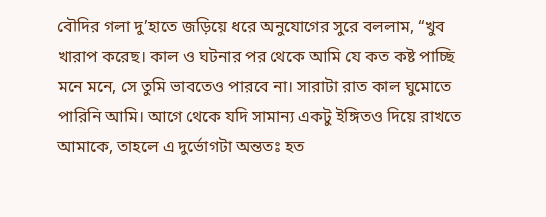বৌদির গলা দু’হাতে জড়িয়ে ধরে অনুযোগের সুরে বললাম, “খুব খারাপ করেছ। কাল ও ঘটনার পর থেকে আমি যে কত কষ্ট পাচ্ছি মনে মনে, সে তুমি ভাবতেও পারবে না। সারাটা রাত কাল ঘুমোতে পারিনি আমি। আগে থেকে যদি সামান্য একটু ইঙ্গিতও দিয়ে রাখতে আমাকে, তাহলে এ দুর্ভোগটা অন্ততঃ হত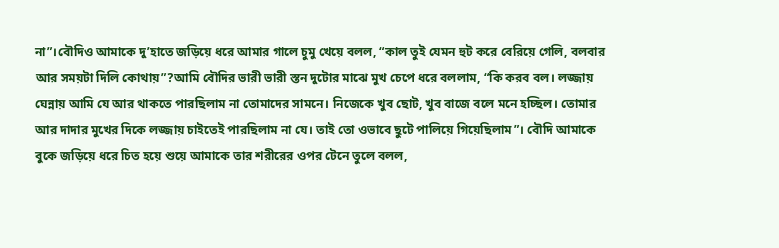না”।বৌদিও আমাকে দু’হাতে জড়িয়ে ধরে আমার গালে চুমু খেয়ে বলল, “কাল তুই যেমন হুট করে বেরিয়ে গেলি, বলবার আর সময়টা দিলি কোথায়”?আমি বৌদির ভারী ভারী স্তন দুটোর মাঝে মুখ চেপে ধরে বললাম, “কি করব বল। লজ্জায় ঘেন্নায় আমি যে আর থাকতে পারছিলাম না তোমাদের সামনে। নিজেকে খুব ছোট, খুব বাজে বলে মনে হচ্ছিল। তোমার আর দাদার মুখের দিকে লজ্জায় চাইতেই পারছিলাম না যে। তাই তো ওভাবে ছুটে পালিয়ে গিয়েছিলাম”। বৌদি আমাকে বুকে জড়িয়ে ধরে চিত হয়ে শুয়ে আমাকে তার শরীরের ওপর টেনে তুলে বলল,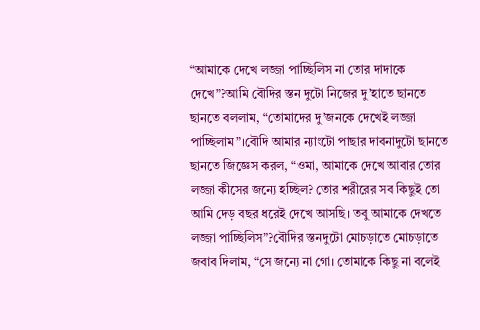“আমাকে দেখে লজ্জা পাচ্ছিলিস না তোর দাদাকে দেখে”?আমি বৌদির স্তন দুটো নিজের দু’হাতে ছানতে ছানতে বললাম, “তোমাদের দু’জনকে দেখেই লজ্জা পাচ্ছিলাম”।বৌদি আমার ন্যাংটো পাছার দাবনাদুটো ছানতে ছানতে জিজ্ঞেস করল, “ওমা, আমাকে দেখে আবার তোর লজ্জা কীসের জন্যে হচ্ছিল? তোর শরীরের সব কিছুই তো আমি দেড় বছর ধরেই দেখে আসছি। তবু আমাকে দেখতে লজ্জা পাচ্ছিলিস”?বৌদির স্তনদুটো মোচড়াতে মোচড়াতে জবাব দিলাম, “সে জন্যে না গো। তোমাকে কিছু না বলেই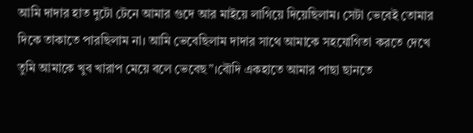আমি দাদার হাত দুটো টেনে আমার গুদে আর মাইয়ে লাগিয়ে দিয়েছিলাম। সেটা ভেবেই তোমার দিকে তাকাতে পারছিলাম না। আমি ভেবেছিলাম দাদার সাথে আমাকে সহযোগিতা করতে দেখে তুমি আমাকে খুব খারাপ মেয়ে বলে ভেবেছ”।বৌদি একহাতে আমার পাছা ছানতে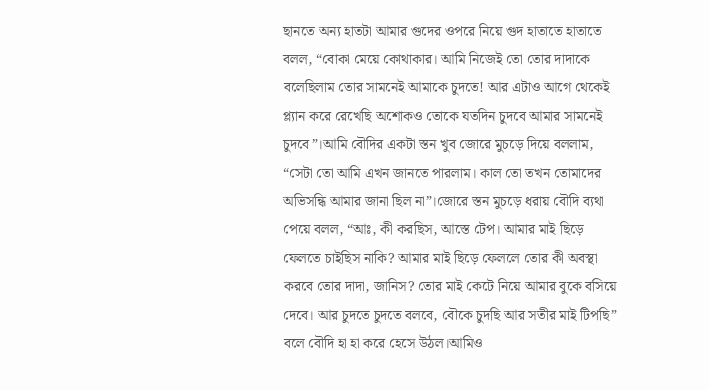ছানতে অন্য হাতটা আমার গুদের ওপরে নিয়ে গুদ হাতাতে হাতাতে বলল, “বোকা মেয়ে কোথাকার। আমি নিজেই তো তোর দাদাকে বলেছিলাম তোর সামনেই আমাকে চুদতে! আর এটাও আগে থেকেই প্ল্যান করে রেখেছি অশোকও তোকে যতদিন চুদবে আমার সামনেই চুদবে”।আমি বৌদির একটা স্তন খুব জোরে মুচড়ে দিয়ে বললাম, “সেটা তো আমি এখন জানতে পারলাম। কাল তো তখন তোমাদের অভিসন্ধি আমার জানা ছিল না”।জোরে স্তন মুচড়ে ধরায় বৌদি ব্যথা পেয়ে বলল, “আঃ, কী করছিস, আস্তে টেপ। আমার মাই ছিড়ে ফেলতে চাইছিস নাকি? আমার মাই ছিড়ে ফেললে তোর কী অবস্থা করবে তোর দাদা, জানিস? তোর মাই কেটে নিয়ে আমার বুকে বসিয়ে দেবে। আর চুদতে চুদতে বলবে, বৌকে চুদছি আর সতীর মাই টিপছি” বলে বৌদি হা হা করে হেসে উঠল।আমিও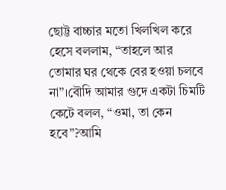ছোট্ট বাচ্চার মতো খিলখিল করে হেসে বললাম, “তাহলে আর তোমার ঘর থেকে বের হওয়া চলবে না”।বৌদি আমার গুদে একটা চিমটি কেটে বলল, “ওমা, তা কেন হবে”?আমি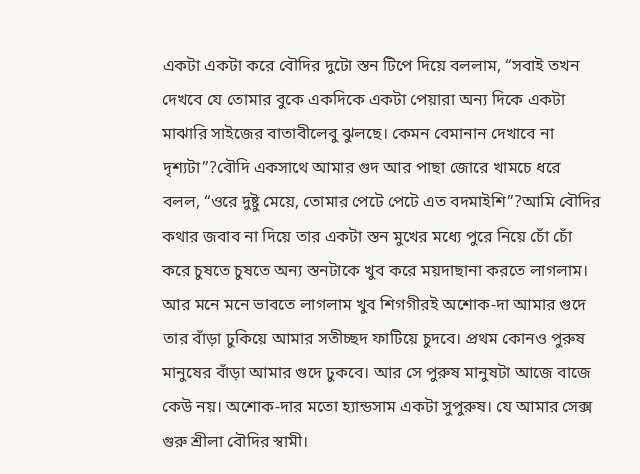একটা একটা করে বৌদির দুটো স্তন টিপে দিয়ে বললাম, “সবাই তখন দেখবে যে তোমার বুকে একদিকে একটা পেয়ারা অন্য দিকে একটা মাঝারি সাইজের বাতাবীলেবু ঝুলছে। কেমন বেমানান দেখাবে না দৃশ্যটা”?বৌদি একসাথে আমার গুদ আর পাছা জোরে খামচে ধরে বলল, “ওরে দুষ্টু মেয়ে, তোমার পেটে পেটে এত বদমাইশি”?আমি বৌদির কথার জবাব না দিয়ে তার একটা স্তন মুখের মধ্যে পুরে নিয়ে চোঁ চোঁ করে চুষতে চুষতে অন্য স্তনটাকে খুব করে ময়দাছানা করতে লাগলাম। আর মনে মনে ভাবতে লাগলাম খুব শিগগীরই অশোক-দা আমার গুদে তার বাঁড়া ঢুকিয়ে আমার সতীচ্ছদ ফাটিয়ে চুদবে। প্রথম কোনও পুরুষ মানুষের বাঁড়া আমার গুদে ঢুকবে। আর সে পুরুষ মানুষটা আজে বাজে কেউ নয়। অশোক-দার মতো হ্যান্ডসাম একটা সুপুরুষ। যে আমার সেক্স গুরু শ্রীলা বৌদির স্বামী।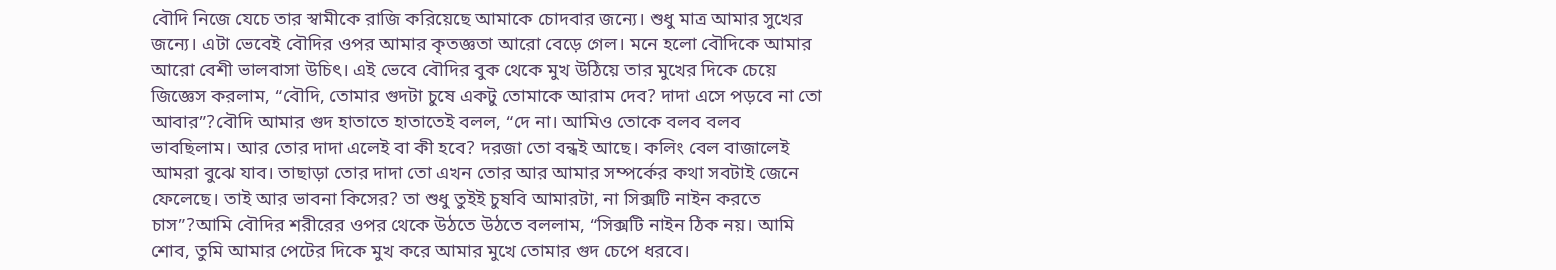বৌদি নিজে যেচে তার স্বামীকে রাজি করিয়েছে আমাকে চোদবার জন্যে। শুধু মাত্র আমার সুখের জন্যে। এটা ভেবেই বৌদির ওপর আমার কৃতজ্ঞতা আরো বেড়ে গেল। মনে হলো বৌদিকে আমার আরো বেশী ভালবাসা উচিৎ। এই ভেবে বৌদির বুক থেকে মুখ উঠিয়ে তার মুখের দিকে চেয়ে জিজ্ঞেস করলাম, “বৌদি, তোমার গুদটা চুষে একটু তোমাকে আরাম দেব? দাদা এসে পড়বে না তো আবার”?বৌদি আমার গুদ হাতাতে হাতাতেই বলল, “দে না। আমিও তোকে বলব বলব ভাবছিলাম। আর তোর দাদা এলেই বা কী হবে? দরজা তো বন্ধই আছে। কলিং বেল বাজালেই আমরা বুঝে যাব। তাছাড়া তোর দাদা তো এখন তোর আর আমার সম্পর্কের কথা সবটাই জেনে ফেলেছে। তাই আর ভাবনা কিসের? তা শুধু তুইই চুষবি আমারটা, না সিক্সটি নাইন করতে চাস”?আমি বৌদির শরীরের ওপর থেকে উঠতে উঠতে বললাম, “সিক্সটি নাইন ঠিক নয়। আমি শোব, তুমি আমার পেটের দিকে মুখ করে আমার মুখে তোমার গুদ চেপে ধরবে।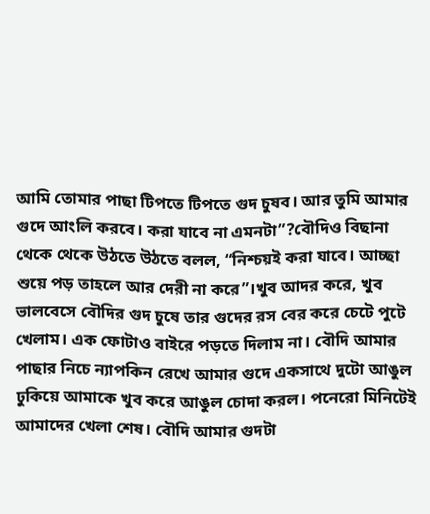আমি তোমার পাছা টিপতে টিপতে গুদ চুষব। আর তুমি আমার গুদে আংলি করবে। করা যাবে না এমনটা”?বৌদিও বিছানা থেকে থেকে উঠতে উঠতে বলল, “নিশ্চয়ই করা যাবে। আচ্ছা শুয়ে পড় তাহলে আর দেরী না করে”।খুব আদর করে, খুব ভালবেসে বৌদির গুদ চুষে তার গুদের রস বের করে চেটে পুটে খেলাম। এক ফোটাও বাইরে পড়তে দিলাম না। বৌদি আমার পাছার নিচে ন্যাপকিন রেখে আমার গুদে একসাথে দুটো আঙুল ঢুকিয়ে আমাকে খুব করে আঙুল চোদা করল। পনেরো মিনিটেই আমাদের খেলা শেষ। বৌদি আমার গুদটা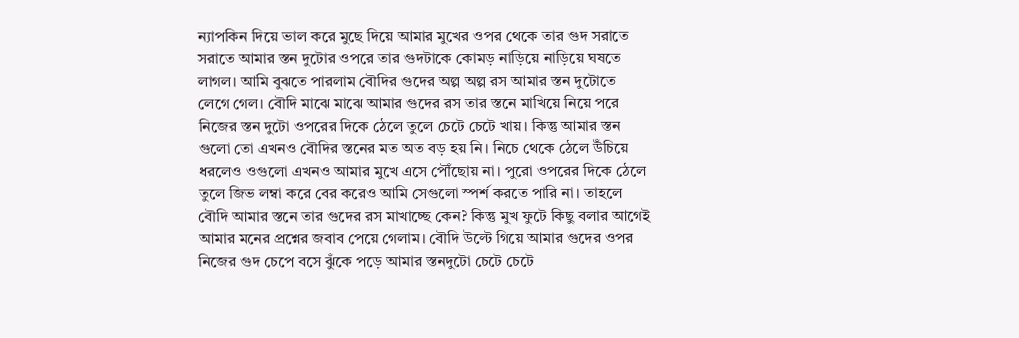ন্যাপকিন দিয়ে ভাল করে মুছে দিয়ে আমার মুখের ওপর থেকে তার গুদ সরাতে সরাতে আমার স্তন দুটোর ওপরে তার গুদটাকে কোমড় নাড়িয়ে নাড়িয়ে ঘষতে লাগল। আমি বুঝতে পারলাম বৌদির গুদের অল্প অল্প রস আমার স্তন দুটোতে লেগে গেল। বৌদি মাঝে মাঝে আমার গুদের রস তার স্তনে মাখিয়ে নিয়ে পরে নিজের স্তন দুটো ওপরের দিকে ঠেলে তুলে চেটে চেটে খায়। কিন্তু আমার স্তন গুলো তো এখনও বৌদির স্তনের মত অত বড় হয় নি। নিচে থেকে ঠেলে উঁচিয়ে ধরলেও ওগুলো এখনও আমার মুখে এসে পৌঁছোয় না। পুরো ওপরের দিকে ঠেলে তুলে জিভ লম্বা করে বের করেও আমি সেগুলো স্পর্শ করতে পারি না। তাহলে বৌদি আমার স্তনে তার গুদের রস মাখাচ্ছে কেন? কিন্তু মুখ ফুটে কিছু বলার আগেই আমার মনের প্রশ্নের জবাব পেয়ে গেলাম। বৌদি উল্টে গিয়ে আমার গুদের ওপর নিজের গুদ চেপে বসে ঝুঁকে পড়ে আমার স্তনদুটো চেটে চেটে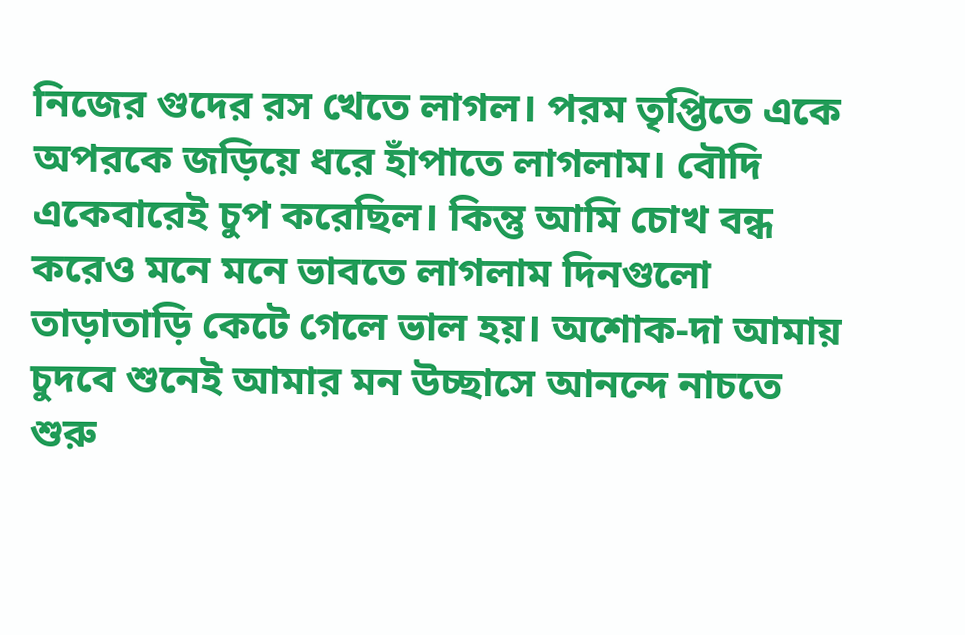নিজের গুদের রস খেতে লাগল। পরম তৃপ্তিতে একে অপরকে জড়িয়ে ধরে হাঁপাতে লাগলাম। বৌদি একেবারেই চুপ করেছিল। কিন্তু আমি চোখ বন্ধ করেও মনে মনে ভাবতে লাগলাম দিনগুলো তাড়াতাড়ি কেটে গেলে ভাল হয়। অশোক-দা আমায় চুদবে শুনেই আমার মন উচ্ছাসে আনন্দে নাচতে শুরু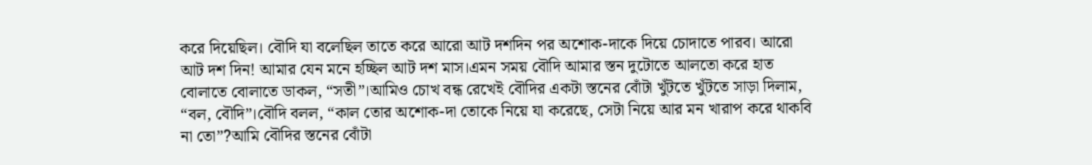করে দিয়েছিল। বৌদি যা বলেছিল তাতে করে আরো আট দশদিন পর অশোক-দাকে দিয়ে চোদাতে পারব। আরো আট দশ দিন! আমার যেন মনে হচ্ছিল আট দশ মাস।এমন সময় বৌদি আমার স্তন দুটোতে আলতো করে হাত বোলাতে বোলাতে ডাকল, “সতী”।আমিও চোখ বন্ধ রেখেই বৌদির একটা স্তনের বোঁটা খুঁটতে খুঁটতে সাড়া দিলাম, “বল, বৌদি”।বৌদি বলল, “কাল তোর অশোক-দা তোকে নিয়ে যা করেছে, সেটা নিয়ে আর মন খারাপ করে থাকবি না তো”?আমি বৌদির স্তনের বোঁটা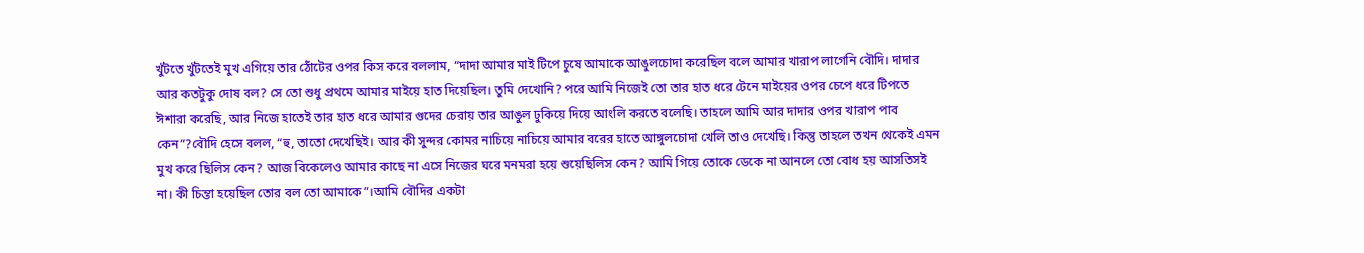খুঁটতে খুঁটতেই মুখ এগিয়ে তার ঠোঁটের ওপর কিস করে বললাম, “দাদা আমার মাই টিপে চুষে আমাকে আঙুলচোদা করেছিল বলে আমার খারাপ লাগেনি বৌদি। দাদার আর কতটুকু দোষ বল? সে তো শুধু প্রথমে আমার মাইয়ে হাত দিয়েছিল। তুমি দেখোনি? পরে আমি নিজেই তো তার হাত ধরে টেনে মাইয়ের ওপর চেপে ধরে টিপতে ঈশারা করেছি, আর নিজে হাতেই তার হাত ধরে আমার গুদের চেরায় তার আঙুল ঢুকিয়ে দিয়ে আংলি করতে বলেছি। তাহলে আমি আর দাদার ওপর খারাপ পাব কেন”?বৌদি হেসে বলল, “হু, তাতো দেখেছিই। আর কী সুন্দর কোমর নাচিয়ে নাচিয়ে আমার বরের হাতে আঙ্গুলচোদা খেলি তাও দেখেছি। কিন্তু তাহলে তখন থেকেই এমন মুখ করে ছিলিস কেন? আজ বিকেলেও আমার কাছে না এসে নিজের ঘরে মনমরা হয়ে শুয়েছিলিস কেন? আমি গিয়ে তোকে ডেকে না আনলে তো বোধ হয় আসতিসই না। কী চিন্তা হয়েছিল তোর বল তো আমাকে”।আমি বৌদির একটা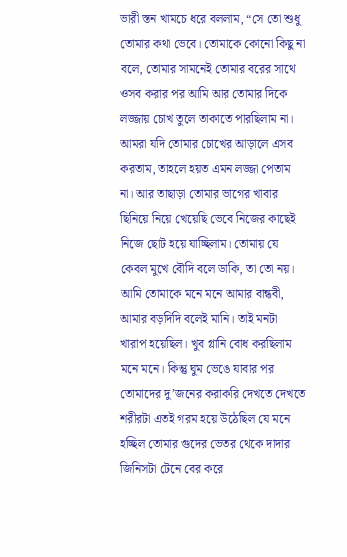ভারী স্তন খামচে ধরে বললাম, “সে তো শুধু তোমার কথা ভেবে। তোমাকে কোনো কিছু না বলে, তোমার সামনেই তোমার বরের সাথে ওসব করার পর আমি আর তোমার দিকে লজ্জায় চোখ তুলে তাকাতে পারছিলাম না। আমরা যদি তোমার চোখের আড়ালে এসব করতাম, তাহলে হয়ত এমন লজ্জা পেতাম না। আর তাছাড়া তোমার ভাগের খাবার ছিনিয়ে নিয়ে খেয়েছি ভেবে নিজের কাছেই নিজে ছোট হয়ে যাচ্ছিলাম। তোমায় যে কেবল মুখে বৌদি বলে ডাকি, তা তো নয়। আমি তোমাকে মনে মনে আমার বান্ধবী, আমার বড়দিদি বলেই মানি। তাই মনটা খারাপ হয়েছিল। খুব গ্লানি বোধ করছিলাম মনে মনে। কিন্তু ঘুম ভেঙে যাবার পর তোমাদের দু’জনের করাকরি দেখতে দেখতে শরীরটা এতই গরম হয়ে উঠেছিল যে মনে হচ্ছিল তোমার গুদের ভেতর থেকে দাদার জিনিসটা টেনে বের করে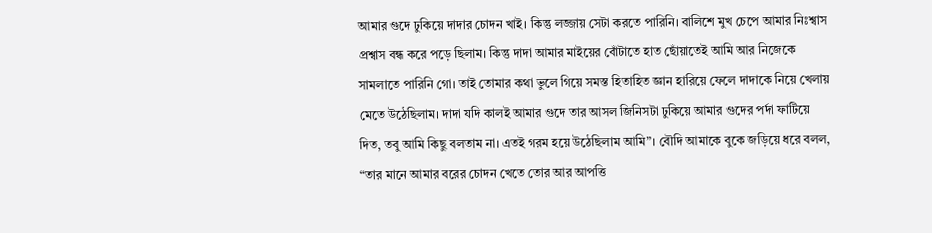আমার গুদে ঢুকিয়ে দাদার চোদন খাই। কিন্তু লজ্জায় সেটা করতে পারিনি। বালিশে মুখ চেপে আমার নিঃশ্বাস প্রশ্বাস বন্ধ করে পড়ে ছিলাম। কিন্তু দাদা আমার মাইয়ের বোঁটাতে হাত ছোঁয়াতেই আমি আর নিজেকে সামলাতে পারিনি গো। তাই তোমার কথা ভুলে গিয়ে সমস্ত হিতাহিত জ্ঞান হারিয়ে ফেলে দাদাকে নিয়ে খেলায় মেতে উঠেছিলাম। দাদা যদি কালই আমার গুদে তার আসল জিনিসটা ঢুকিয়ে আমার গুদের পর্দা ফাটিয়ে দিত, তবু আমি কিছু বলতাম না। এতই গরম হয়ে উঠেছিলাম আমি”। বৌদি আমাকে বুকে জড়িয়ে ধরে বলল, “তার মানে আমার বরের চোদন খেতে তোর আর আপত্তি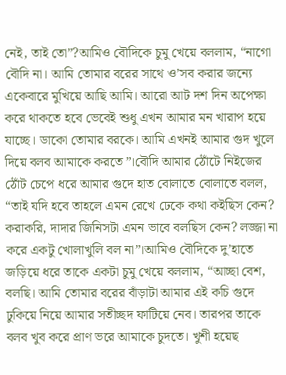নেই, তাই তো”?আমিও বৌদিকে চুমু খেয়ে বললাম, “নাগো বৌদি না। আমি তোমার বরের সাথে ও’সব করার জন্যে একেবারে মুখিয়ে আছি আমি। আরো আট দশ দিন অপেক্ষা করে থাকতে হবে ভেবেই শুধু এখন আমার মন খারাপ হয়ে যাচ্ছে। ডাকো তোমার বরকে। আমি এখনই আমার গুদ খুলে দিয়ে বলব আমাকে করতে”।বৌদি আমার ঠোঁটে নিইজের ঠোঁট চেপে ধরে আমার গুদে হাত বোলাতে বোলাতে বলল, “তাই যদি হবে তাহলে এমন রেখে ঢেকে কথা কইছিস কেন? করাকরি, দাদার জিনিসটা এমন ভাবে বলছিস কেন? লজ্জা না করে একটু খোলাখুলি বল না”।আমিও বৌদিকে দু’হাতে জড়িয়ে ধরে তাকে একটা চুমু খেয়ে বললাম, “আচ্ছা বেশ, বলছি। আমি তোমার বরের বাঁড়াটা আমার এই কচি গুদে ঢুকিয়ে নিয়ে আমার সতীচ্ছদ ফাটিয়ে নেব। তারপর তাকে বলব খুব করে প্রাণ ভরে আমাকে চুদতে। খুশী হয়েছ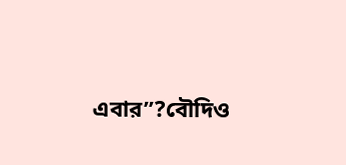এবার”?বৌদিও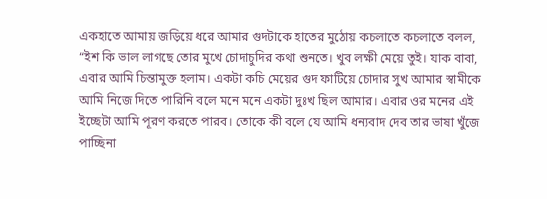একহাতে আমায় জড়িয়ে ধরে আমার গুদটাকে হাতের মুঠোয় কচলাতে কচলাতে বলল, “ইশ কি ভাল লাগছে তোর মুখে চোদাচুদির কথা শুনতে। খুব লক্ষী মেয়ে তুই। যাক বাবা, এবার আমি চিন্তামুক্ত হলাম। একটা কচি মেয়ের গুদ ফাটিয়ে চোদার সুখ আমার স্বামীকে আমি নিজে দিতে পারিনি বলে মনে মনে একটা দুঃখ ছিল আমার। এবার ওর মনের এই ইচ্ছেটা আমি পূরণ করতে পারব। তোকে কী বলে যে আমি ধন্যবাদ দেব তার ভাষা খুঁজে পাচ্ছিনা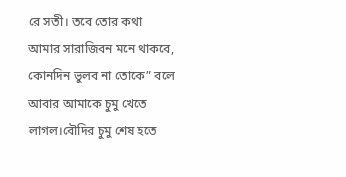রে সতী। তবে তোর কথা আমার সারাজিবন মনে থাকবে, কোনদিন ভুলব না তোকে” বলে আবার আমাকে চুমু খেতে লাগল।বৌদির চুমু শেষ হতে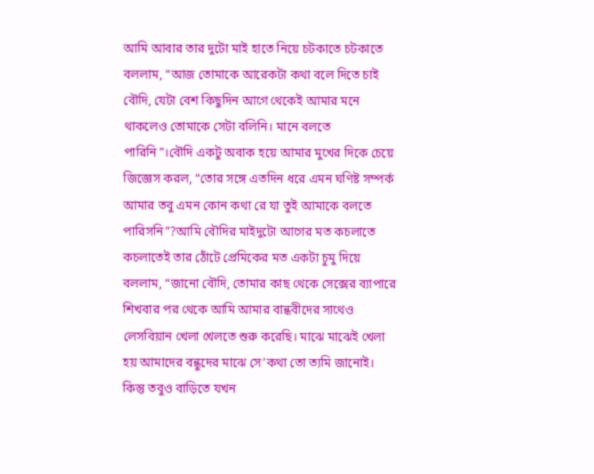আমি আবার তার দুটো মাই হাতে নিয়ে চটকাতে চটকাতে বললাম, “আজ তোমাকে আরেকটা কথা বলে দিতে চাই বৌদি, যেটা বেশ কিছুদিন আগে থেকেই আমার মনে থাকলেও তোমাকে সেটা বলিনি। মানে বলতে পারিনি”।বৌদি একটু অবাক হয়ে আমার মুখের দিকে চেয়ে জিজ্ঞেস করল, “তোর সঙ্গে এতদিন ধরে এমন ঘণিষ্ট সম্পর্ক আমার তবু এমন কোন কথা রে যা তুই আমাকে বলতে পারিসনি”?আমি বৌদির মাইদুটো আগের মত কচলাতে কচলাতেই তার ঠোঁটে প্রেমিকের মত একটা চুমু দিয়ে বললাম, “জানো বৌদি, তোমার কাছ থেকে সেক্সের ব্যাপারে শিখবার পর থেকে আমি আমার বান্ধবীদের সাথেও লেসবিয়ান খেলা খেলতে শুরু করেছি। মাঝে মাঝেই খেলা হয় আমাদের বন্ধুদের মাঝে সে’কথা তো ত্যমি জানোই। কিন্তু তবুও বাড়িতে যখন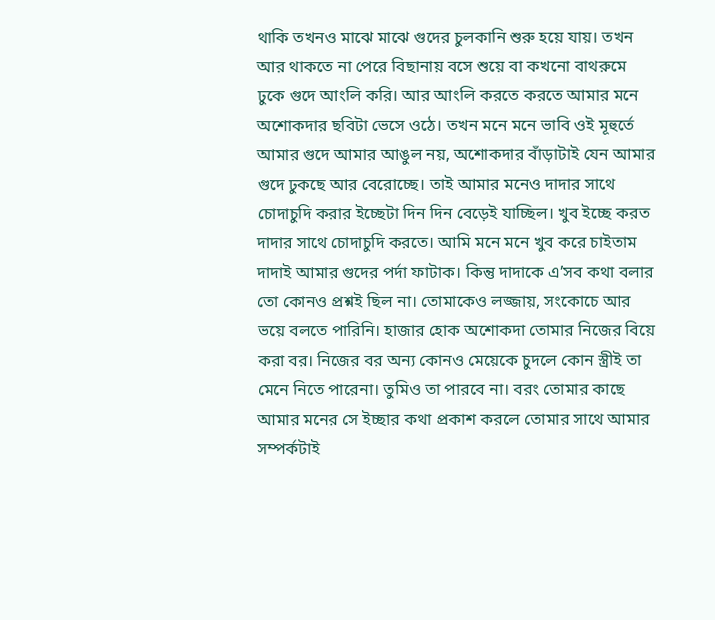থাকি তখনও মাঝে মাঝে গুদের চুলকানি শুরু হয়ে যায়। তখন আর থাকতে না পেরে বিছানায় বসে শুয়ে বা কখনো বাথরুমে ঢুকে গুদে আংলি করি। আর আংলি করতে করতে আমার মনে অশোকদার ছবিটা ভেসে ওঠে। তখন মনে মনে ভাবি ওই মূহুর্তে আমার গুদে আমার আঙুল নয়, অশোকদার বাঁড়াটাই যেন আমার গুদে ঢুকছে আর বেরোচ্ছে। তাই আমার মনেও দাদার সাথে চোদাচুদি করার ইচ্ছেটা দিন দিন বেড়েই যাচ্ছিল। খুব ইচ্ছে করত দাদার সাথে চোদাচুদি করতে। আমি মনে মনে খুব করে চাইতাম দাদাই আমার গুদের পর্দা ফাটাক। কিন্তু দাদাকে এ’সব কথা বলার তো কোনও প্রশ্নই ছিল না। তোমাকেও লজ্জায়, সংকোচে আর ভয়ে বলতে পারিনি। হাজার হোক অশোকদা তোমার নিজের বিয়ে করা বর। নিজের বর অন্য কোনও মেয়েকে চুদলে কোন স্ত্রীই তা মেনে নিতে পারেনা। তুমিও তা পারবে না। বরং তোমার কাছে আমার মনের সে ইচ্ছার কথা প্রকাশ করলে তোমার সাথে আমার সম্পর্কটাই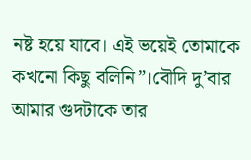নষ্ট হয়ে যাবে। এই ভয়েই তোমাকে কখনো কিছু বলিনি”।বৌদি দু’বার আমার গুদটাকে তার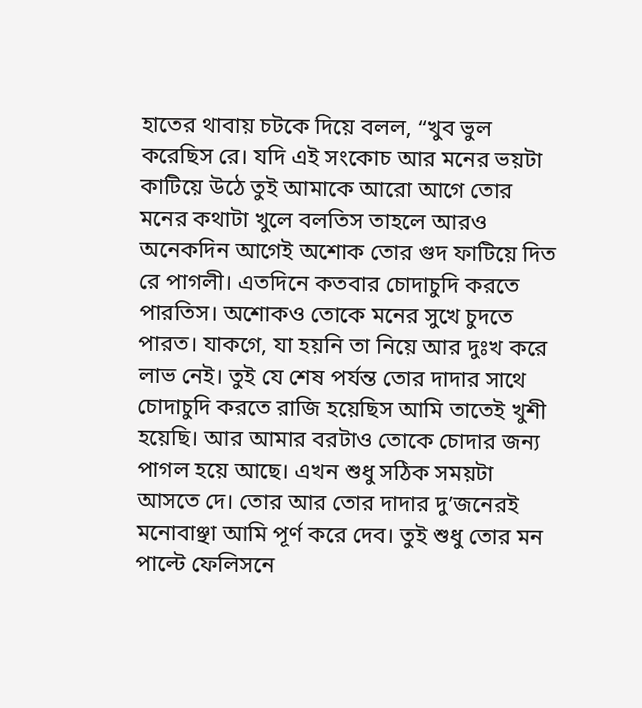হাতের থাবায় চটকে দিয়ে বলল, “খুব ভুল করেছিস রে। যদি এই সংকোচ আর মনের ভয়টা কাটিয়ে উঠে তুই আমাকে আরো আগে তোর মনের কথাটা খুলে বলতিস তাহলে আরও অনেকদিন আগেই অশোক তোর গুদ ফাটিয়ে দিত রে পাগলী। এতদিনে কতবার চোদাচুদি করতে পারতিস। অশোকও তোকে মনের সুখে চুদতে পারত। যাকগে, যা হয়নি তা নিয়ে আর দুঃখ করে লাভ নেই। তুই যে শেষ পর্যন্ত তোর দাদার সাথে চোদাচুদি করতে রাজি হয়েছিস আমি তাতেই খুশী হয়েছি। আর আমার বরটাও তোকে চোদার জন্য পাগল হয়ে আছে। এখন শুধু সঠিক সময়টা আসতে দে। তোর আর তোর দাদার দু’জনেরই মনোবাঞ্ছা আমি পূর্ণ করে দেব। তুই শুধু তোর মন পাল্টে ফেলিসনে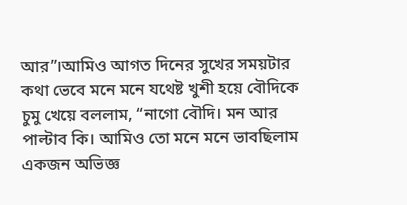আর”।আমিও আগত দিনের সুখের সময়টার কথা ভেবে মনে মনে যথেষ্ট খুশী হয়ে বৌদিকে চুমু খেয়ে বললাম, “নাগো বৌদি। মন আর পাল্টাব কি। আমিও তো মনে মনে ভাবছিলাম একজন অভিজ্ঞ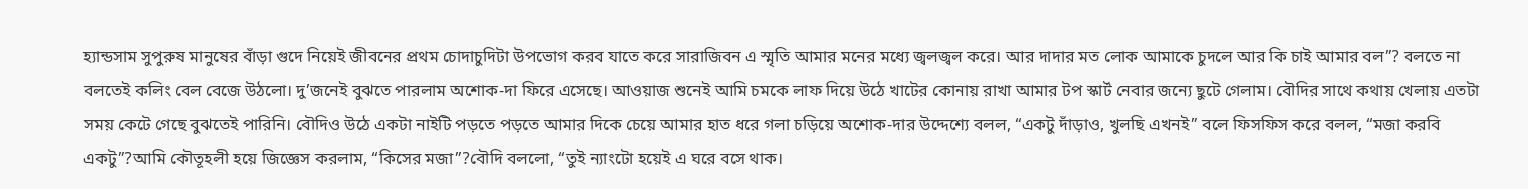হ্যান্ডসাম সুপুরুষ মানুষের বাঁড়া গুদে নিয়েই জীবনের প্রথম চোদাচুদিটা উপভোগ করব যাতে করে সারাজিবন এ স্মৃতি আমার মনের মধ্যে জ্বলজ্বল করে। আর দাদার মত লোক আমাকে চুদলে আর কি চাই আমার বল”? বলতে না বলতেই কলিং বেল বেজে উঠলো। দু’জনেই বুঝতে পারলাম অশোক-দা ফিরে এসেছে। আওয়াজ শুনেই আমি চমকে লাফ দিয়ে উঠে খাটের কোনায় রাখা আমার টপ স্কার্ট নেবার জন্যে ছুটে গেলাম। বৌদির সাথে কথায় খেলায় এতটা সময় কেটে গেছে বুঝতেই পারিনি। বৌদিও উঠে একটা নাইটি পড়তে পড়তে আমার দিকে চেয়ে আমার হাত ধরে গলা চড়িয়ে অশোক-দার উদ্দেশ্যে বলল, “একটু দাঁড়াও, খুলছি এখনই” বলে ফিসফিস করে বলল, “মজা করবি একটু”?আমি কৌতূহলী হয়ে জিজ্ঞেস করলাম, “কিসের মজা”?বৌদি বললো, “তুই ন্যাংটো হয়েই এ ঘরে বসে থাক।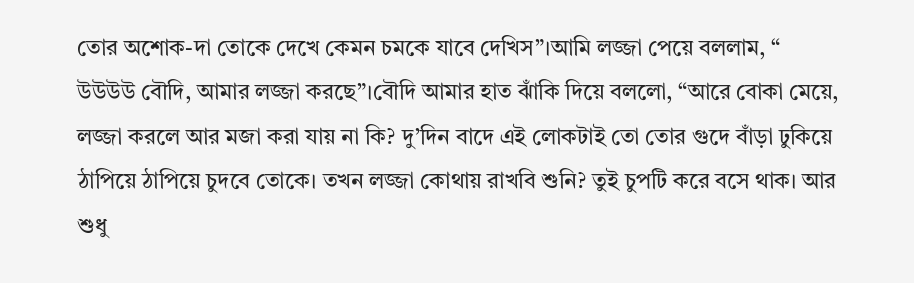তোর অশোক-দা তোকে দেখে কেমন চমকে যাবে দেখিস”।আমি লজ্জা পেয়ে বললাম, “ উউউউ বৌদি, আমার লজ্জা করছে”।বৌদি আমার হাত ঝাঁকি দিয়ে বললো, “আরে বোকা মেয়ে, লজ্জা করলে আর মজা করা যায় না কি? দু’দিন বাদে এই লোকটাই তো তোর গুদে বাঁড়া ঢুকিয়ে ঠাপিয়ে ঠাপিয়ে চুদবে তোকে। তখন লজ্জা কোথায় রাখবি শুনি? তুই চুপটি করে বসে থাক। আর শুধু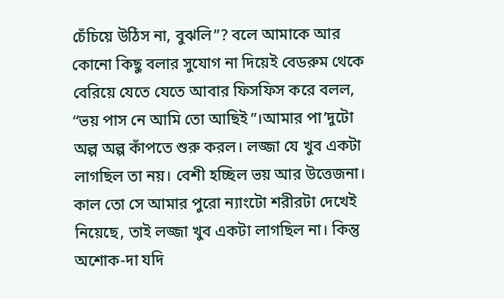চেঁচিয়ে উঠিস না, বুঝলি”? বলে আমাকে আর কোনো কিছু বলার সুযোগ না দিয়েই বেডরুম থেকে বেরিয়ে যেতে যেতে আবার ফিসফিস করে বলল, “ভয় পাস নে আমি তো আছিই”।আমার পা’দুটো অল্প অল্প কাঁপতে শুরু করল। লজ্জা যে খুব একটা লাগছিল তা নয়। বেশী হচ্ছিল ভয় আর উত্তেজনা। কাল তো সে আমার পুরো ন্যাংটো শরীরটা দেখেই নিয়েছে, তাই লজ্জা খুব একটা লাগছিল না। কিন্তু অশোক-দা যদি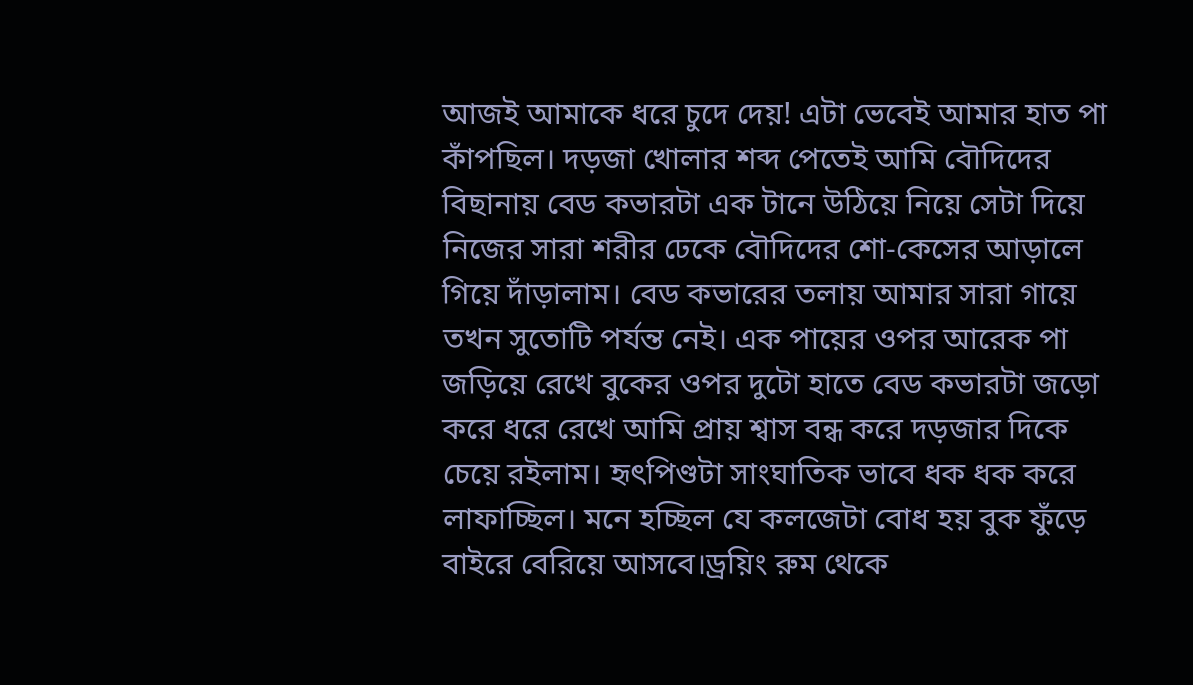আজই আমাকে ধরে চুদে দেয়! এটা ভেবেই আমার হাত পা কাঁপছিল। দড়জা খোলার শব্দ পেতেই আমি বৌদিদের বিছানায় বেড কভারটা এক টানে উঠিয়ে নিয়ে সেটা দিয়ে নিজের সারা শরীর ঢেকে বৌদিদের শো-কেসের আড়ালে গিয়ে দাঁড়ালাম। বেড কভারের তলায় আমার সারা গায়ে তখন সুতোটি পর্যন্ত নেই। এক পায়ের ওপর আরেক পা জড়িয়ে রেখে বুকের ওপর দুটো হাতে বেড কভারটা জড়ো করে ধরে রেখে আমি প্রায় শ্বাস বন্ধ করে দড়জার দিকে চেয়ে রইলাম। হৃৎপিণ্ডটা সাংঘাতিক ভাবে ধক ধক করে লাফাচ্ছিল। মনে হচ্ছিল যে কলজেটা বোধ হয় বুক ফুঁড়ে বাইরে বেরিয়ে আসবে।ড্রয়িং রুম থেকে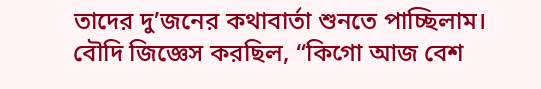তাদের দু’জনের কথাবার্তা শুনতে পাচ্ছিলাম। বৌদি জিজ্ঞেস করছিল, “কিগো আজ বেশ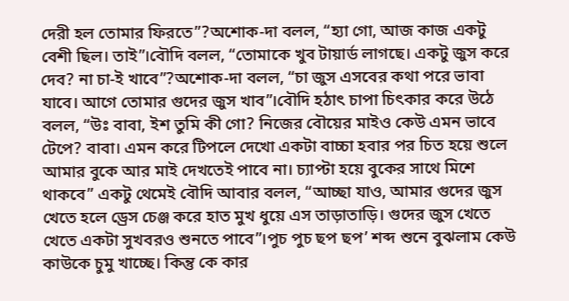দেরী হল তোমার ফিরতে”?অশোক-দা বলল, “হ্যা গো, আজ কাজ একটু বেশী ছিল। তাই”।বৌদি বলল, “তোমাকে খুব টায়ার্ড লাগছে। একটু জুস করে দেব? না চা-ই খাবে”?অশোক-দা বলল, “চা জুস এসবের কথা পরে ভাবা যাবে। আগে তোমার গুদের জুস খাব”।বৌদি হঠাৎ চাপা চিৎকার করে উঠে বলল, “উঃ বাবা, ইশ তুমি কী গো? নিজের বৌয়ের মাইও কেউ এমন ভাবে টেপে? বাবা। এমন করে টিপলে দেখো একটা বাচ্চা হবার পর চিত হয়ে শুলে আমার বুকে আর মাই দেখতেই পাবে না। চ্যাপ্টা হয়ে বুকের সাথে মিশে থাকবে” একটু থেমেই বৌদি আবার বলল, “আচ্ছা যাও, আমার গুদের জুস খেতে হলে ড্রেস চেঞ্জ করে হাত মুখ ধুয়ে এস তাড়াতাড়ি। গুদের জুস খেতে খেতে একটা সুখবরও শুনতে পাবে”।পুচ পুচ ছপ ছপ’ শব্দ শুনে বুঝলাম কেউ কাউকে চুমু খাচ্ছে। কিন্তু কে কার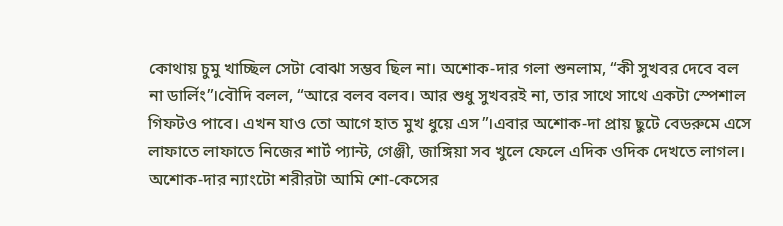কোথায় চুমু খাচ্ছিল সেটা বোঝা সম্ভব ছিল না। অশোক-দার গলা শুনলাম, “কী সুখবর দেবে বল না ডার্লিং”।বৌদি বলল, “আরে বলব বলব। আর শুধু সুখবরই না, তার সাথে সাথে একটা স্পেশাল গিফটও পাবে। এখন যাও তো আগে হাত মুখ ধুয়ে এস”।এবার অশোক-দা প্রায় ছুটে বেডরুমে এসে লাফাতে লাফাতে নিজের শার্ট প্যান্ট, গেঞ্জী, জাঙ্গিয়া সব খুলে ফেলে এদিক ওদিক দেখতে লাগল। অশোক-দার ন্যাংটো শরীরটা আমি শো-কেসের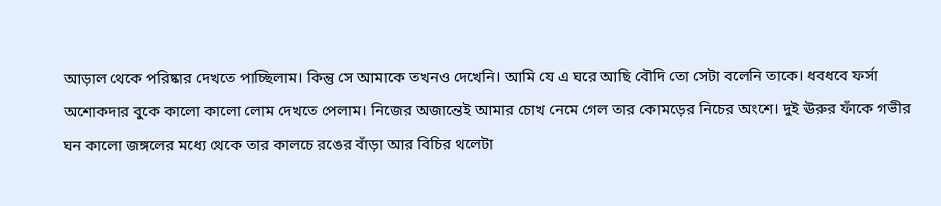আড়াল থেকে পরিষ্কার দেখতে পাচ্ছিলাম। কিন্তু সে আমাকে তখনও দেখেনি। আমি যে এ ঘরে আছি বৌদি তো সেটা বলেনি তাকে। ধবধবে ফর্সা অশোকদার বুকে কালো কালো লোম দেখতে পেলাম। নিজের অজান্তেই আমার চোখ নেমে গেল তার কোমড়ের নিচের অংশে। দুই ঊরুর ফাঁকে গভীর ঘন কালো জঙ্গলের মধ্যে থেকে তার কালচে রঙের বাঁড়া আর বিচির থলেটা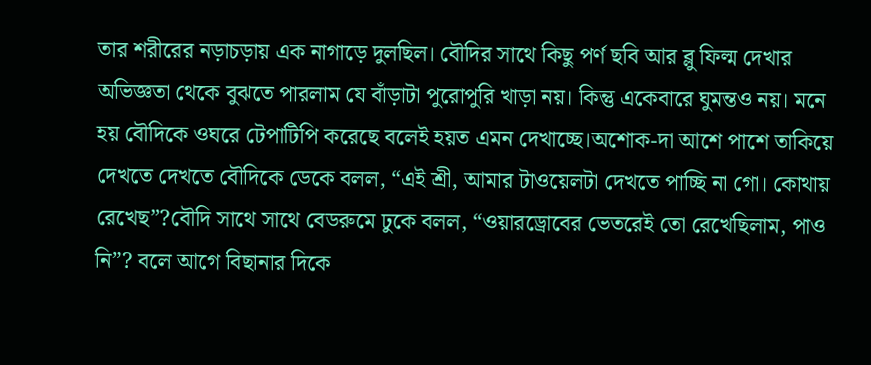তার শরীরের নড়াচড়ায় এক নাগাড়ে দুলছিল। বৌদির সাথে কিছু পর্ণ ছবি আর ব্লু ফিল্ম দেখার অভিজ্ঞতা থেকে বুঝতে পারলাম যে বাঁড়াটা পুরোপুরি খাড়া নয়। কিন্তু একেবারে ঘুমন্তও নয়। মনে হয় বৌদিকে ওঘরে টেপাটিপি করেছে বলেই হয়ত এমন দেখাচ্ছে।অশোক-দা আশে পাশে তাকিয়ে দেখতে দেখতে বৌদিকে ডেকে বলল, “এই শ্রী, আমার টাওয়েলটা দেখতে পাচ্ছি না গো। কোথায় রেখেছ”?বৌদি সাথে সাথে বেডরুমে ঢুকে বলল, “ওয়ারড্রোবের ভেতরেই তো রেখেছিলাম, পাও নি”? বলে আগে বিছানার দিকে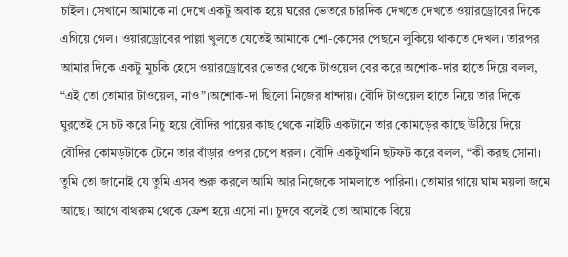চাইল। সেখানে আমাকে না দেখে একটু অবাক হয়ে ঘরের ভেতরে চারদিক দেখতে দেখতে ওয়ারড্রোবের দিকে এগিয়ে গেল। ওয়ারড্রোবের পাল্লা খুলতে যেতেই আমাকে শো-কেসের পেছনে লুকিয়ে থাকতে দেখল। তারপর আমার দিকে একটু মুচকি হেসে ওয়ারড্রোবের ভেতর থেকে টাওয়েল বের করে অশোক-দার হাতে দিয়ে বলল, “এই তো তোমার টাওয়েল, নাও”।অশোক-দা ছিলো নিজের ধান্দায়। বৌদি টাওয়েল হাতে নিয়ে তার দিকে ঘুরতেই সে চট করে নিচু হয়ে বৌদির পায়ের কাছ থেকে নাইটি একটানে তার কোমড়ের কাছে উঠিয়ে দিয়ে বৌদির কোমড়টাকে টেনে তার বাঁড়ার ওপর চেপে ধরল। বৌদি একটুখানি ছটফট করে বলল, “কী করছ সোনা। তুমি তো জানোই যে তুমি এসব শুরু করলে আমি আর নিজেকে সামলাতে পারিনা। তোমার গায়ে ঘাম ময়লা জমে আছে। আগে বাথরুম থেকে ফ্রেশ হয়ে এসো না। চুদবে বলেই তো আমাকে বিয়ে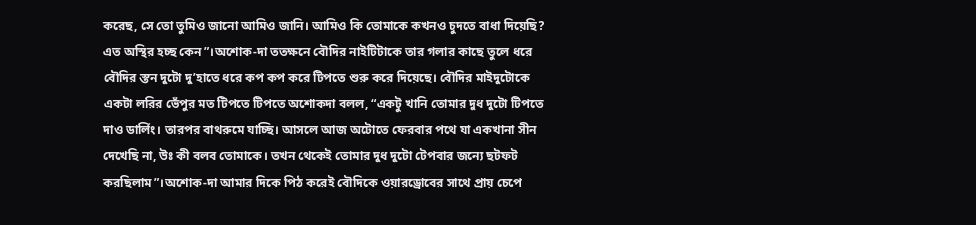করেছ, সে তো তুমিও জানো আমিও জানি। আমিও কি তোমাকে কখনও চুদতে বাধা দিয়েছি? এত অস্থির হচ্ছ কেন”।অশোক-দা ততক্ষনে বৌদির নাইটিটাকে তার গলার কাছে তুলে ধরে বৌদির স্তন দুটো দু’হাতে ধরে কপ কপ করে টিপতে শুরু করে দিয়েছে। বৌদির মাইদুটোকে একটা লরির ভেঁপুর মত টিপতে টিপতে অশোকদা বলল, “একটু খানি তোমার দুধ দুটো টিপতে দাও ডার্লিং। তারপর বাথরুমে যাচ্ছি। আসলে আজ অটোতে ফেরবার পথে যা একখানা সীন দেখেছি না, উঃ কী বলব তোমাকে। তখন থেকেই তোমার দুধ দুটো টেপবার জন্যে ছটফট করছিলাম”।অশোক-দা আমার দিকে পিঠ করেই বৌদিকে ওয়ারড্রোবের সাথে প্রায় চেপে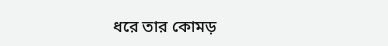ধরে তার কোমড়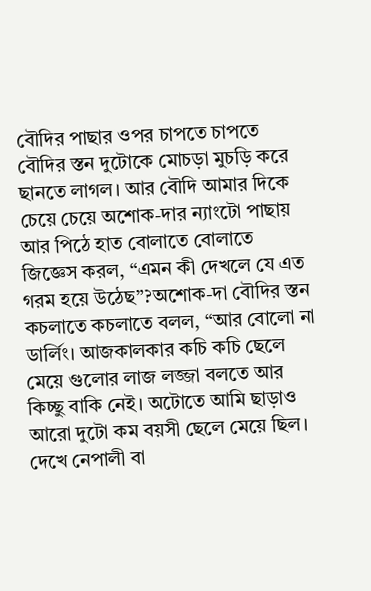বৌদির পাছার ওপর চাপতে চাপতে বৌদির স্তন দুটোকে মোচড়া মুচড়ি করে ছানতে লাগল। আর বৌদি আমার দিকে চেয়ে চেয়ে অশোক-দার ন্যাংটো পাছায় আর পিঠে হাত বোলাতে বোলাতে জিজ্ঞেস করল, “এমন কী দেখলে যে এত গরম হয়ে উঠেছ”?অশোক-দা বৌদির স্তন কচলাতে কচলাতে বলল, “আর বোলো না ডার্লিং। আজকালকার কচি কচি ছেলে মেয়ে গুলোর লাজ লজ্জা বলতে আর কিচ্ছু বাকি নেই। অটোতে আমি ছাড়াও আরো দুটো কম বয়সী ছেলে মেয়ে ছিল। দেখে নেপালী বা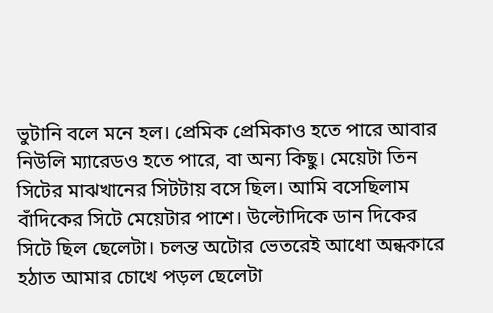ভুটানি বলে মনে হল। প্রেমিক প্রেমিকাও হতে পারে আবার নিউলি ম্যারেডও হতে পারে, বা অন্য কিছু। মেয়েটা তিন সিটের মাঝখানের সিটটায় বসে ছিল। আমি বসেছিলাম বাঁদিকের সিটে মেয়েটার পাশে। উল্টোদিকে ডান দিকের সিটে ছিল ছেলেটা। চলন্ত অটোর ভেতরেই আধো অন্ধকারে হঠাত আমার চোখে পড়ল ছেলেটা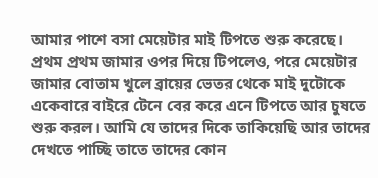আমার পাশে বসা মেয়েটার মাই টিপতে শুরু করেছে। প্রথম প্রথম জামার ওপর দিয়ে টিপলেও, পরে মেয়েটার জামার বোতাম খুলে ব্রায়ের ভেতর থেকে মাই দুটোকে একেবারে বাইরে টেনে বের করে এনে টিপতে আর চুষতে শুরু করল। আমি যে তাদের দিকে তাকিয়েছি আর তাদের দেখতে পাচ্ছি তাতে তাদের কোন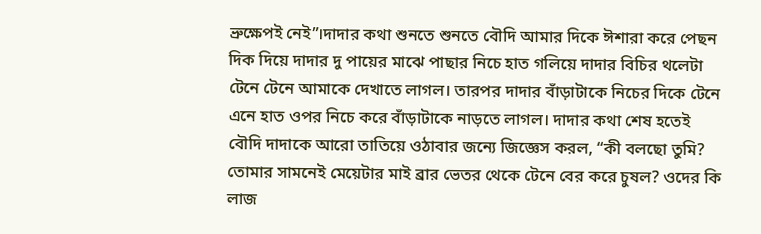ভ্রুক্ষেপই নেই”।দাদার কথা শুনতে শুনতে বৌদি আমার দিকে ঈশারা করে পেছন দিক দিয়ে দাদার দু পায়ের মাঝে পাছার নিচে হাত গলিয়ে দাদার বিচির থলেটা টেনে টেনে আমাকে দেখাতে লাগল। তারপর দাদার বাঁড়াটাকে নিচের দিকে টেনে এনে হাত ওপর নিচে করে বাঁড়াটাকে নাড়তে লাগল। দাদার কথা শেষ হতেই বৌদি দাদাকে আরো তাতিয়ে ওঠাবার জন্যে জিজ্ঞেস করল, “কী বলছো তুমি? তোমার সামনেই মেয়েটার মাই ব্রার ভেতর থেকে টেনে বের করে চুষল? ওদের কি লাজ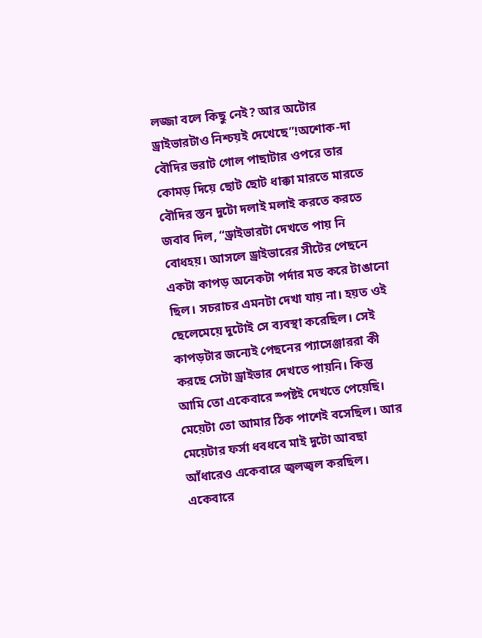লজ্জা বলে কিছু নেই? আর অটোর ড্রাইভারটাও নিশ্চয়ই দেখেছে”!অশোক-দা বৌদির ভরাট গোল পাছাটার ওপরে তার কোমড় দিয়ে ছোট ছোট ধাক্কা মারতে মারতে বৌদির স্তন দুটো দলাই মলাই করতে করতে জবাব দিল, “ড্রাইভারটা দেখতে পায় নি বোধহয়। আসলে ড্রাইভারের সীটের পেছনে একটা কাপড় অনেকটা পর্দার মত করে টাঙানো ছিল। সচরাচর এমনটা দেখা যায় না। হয়ত ওই ছেলেমেয়ে দুটোই সে ব্যবস্থা করেছিল। সেই কাপড়টার জন্যেই পেছনের প্যাসেঞ্জাররা কী করছে সেটা ড্রাইভার দেখতে পায়নি। কিন্তু আমি তো একেবারে স্পষ্টই দেখতে পেয়েছি। মেয়েটা তো আমার ঠিক পাশেই বসেছিল। আর মেয়েটার ফর্সা ধবধবে মাই দুটো আবছা আঁধারেও একেবারে জ্বলজ্বল করছিল। একেবারে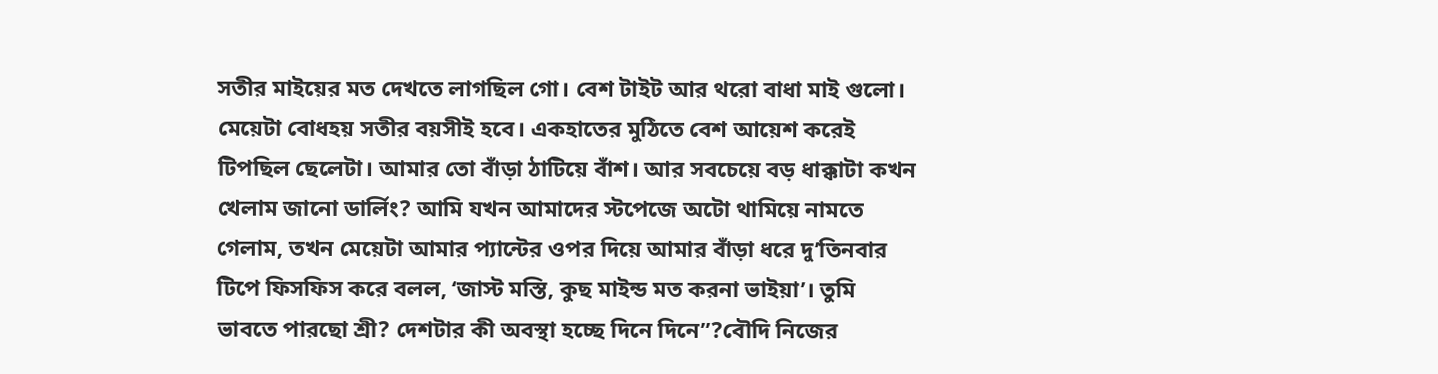সতীর মাইয়ের মত দেখতে লাগছিল গো। বেশ টাইট আর থরো বাধা মাই গুলো। মেয়েটা বোধহয় সতীর বয়সীই হবে। একহাতের মুঠিতে বেশ আয়েশ করেই টিপছিল ছেলেটা। আমার তো বাঁড়া ঠাটিয়ে বাঁশ। আর সবচেয়ে বড় ধাক্কাটা কখন খেলাম জানো ডার্লিং? আমি যখন আমাদের স্টপেজে অটো থামিয়ে নামতে গেলাম, তখন মেয়েটা আমার প্যান্টের ওপর দিয়ে আমার বাঁড়া ধরে দু’তিনবার টিপে ফিসফিস করে বলল, ‘জাস্ট মস্তি, কুছ মাইন্ড মত করনা ভাইয়া’। তুমি ভাবতে পারছো শ্রী? দেশটার কী অবস্থা হচ্ছে দিনে দিনে”?বৌদি নিজের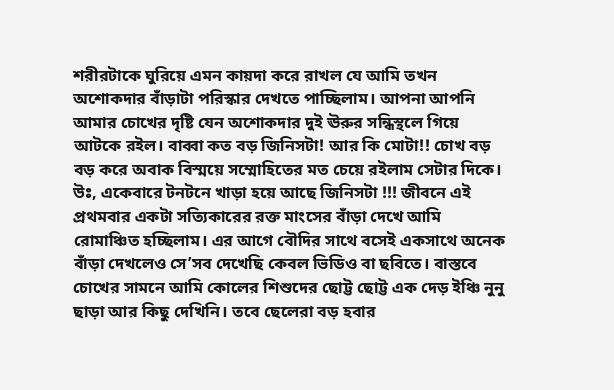শরীরটাকে ঘুরিয়ে এমন কায়দা করে রাখল যে আমি তখন অশোকদার বাঁড়াটা পরিস্কার দেখতে পাচ্ছিলাম। আপনা আপনি আমার চোখের দৃষ্টি যেন অশোকদার দুই ঊরুর সন্ধিস্থলে গিয়ে আটকে রইল। বাব্বা কত বড় জিনিসটা! আর কি মোটা!! চোখ বড় বড় করে অবাক বিস্ময়ে সম্মোহিতের মত চেয়ে রইলাম সেটার দিকে। উঃ, একেবারে টনটনে খাড়া হয়ে আছে জিনিসটা !!! জীবনে এই প্রথমবার একটা সত্যিকারের রক্ত মাংসের বাঁড়া দেখে আমি রোমাঞ্চিত হচ্ছিলাম। এর আগে বৌদির সাথে বসেই একসাথে অনেক বাঁড়া দেখলেও সে’সব দেখেছি কেবল ভিডিও বা ছবিতে। বাস্তবে চোখের সামনে আমি কোলের শিশুদের ছোট্ট ছোট্ট এক দেড় ইঞ্চি নুনু ছাড়া আর কিছু দেখিনি। তবে ছেলেরা বড় হবার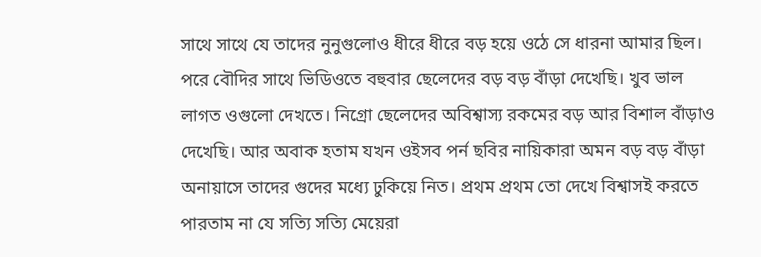সাথে সাথে যে তাদের নুনুগুলোও ধীরে ধীরে বড় হয়ে ওঠে সে ধারনা আমার ছিল। পরে বৌদির সাথে ভিডিওতে বহুবার ছেলেদের বড় বড় বাঁড়া দেখেছি। খুব ভাল লাগত ওগুলো দেখতে। নিগ্রো ছেলেদের অবিশ্বাস্য রকমের বড় আর বিশাল বাঁড়াও দেখেছি। আর অবাক হতাম যখন ওইসব পর্ন ছবির নায়িকারা অমন বড় বড় বাঁড়া অনায়াসে তাদের গুদের মধ্যে ঢুকিয়ে নিত। প্রথম প্রথম তো দেখে বিশ্বাসই করতে পারতাম না যে সত্যি সত্যি মেয়েরা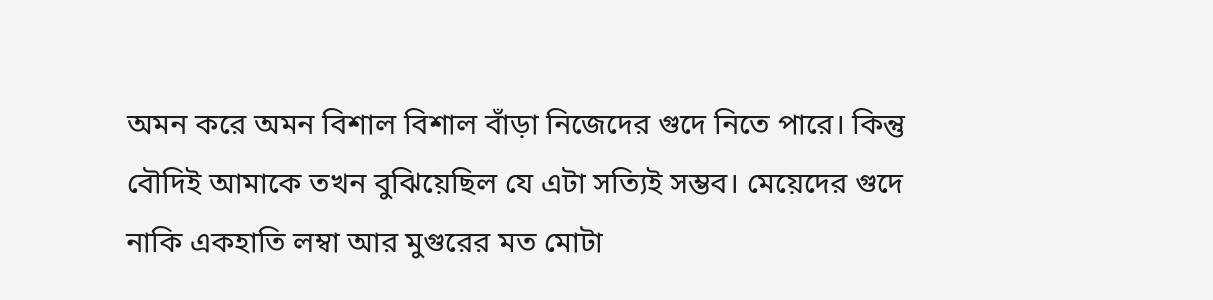অমন করে অমন বিশাল বিশাল বাঁড়া নিজেদের গুদে নিতে পারে। কিন্তু বৌদিই আমাকে তখন বুঝিয়েছিল যে এটা সত্যিই সম্ভব। মেয়েদের গুদে নাকি একহাতি লম্বা আর মুগুরের মত মোটা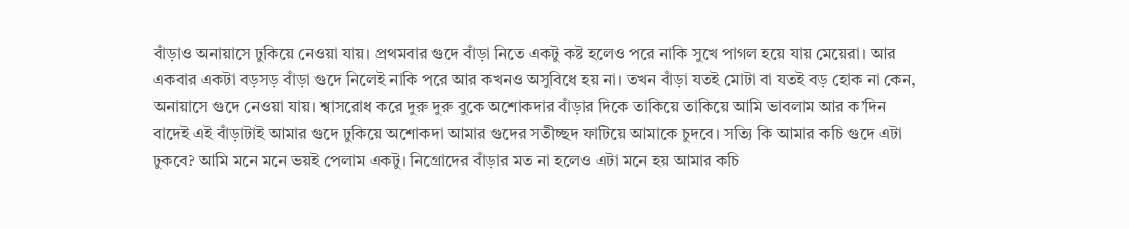বাঁড়াও অনায়াসে ঢুকিয়ে নেওয়া যায়। প্রথমবার গুদে বাঁড়া নিতে একটু কষ্ট হলেও পরে নাকি সুখে পাগল হয়ে যায় মেয়েরা। আর একবার একটা বড়সড় বাঁড়া গুদে নিলেই নাকি পরে আর কখনও অসুবিধে হয় না। তখন বাঁড়া যতই মোটা বা যতই বড় হোক না কেন, অনায়াসে গুদে নেওয়া যায়। শ্বাসরোধ করে দুরু দুরু বুকে অশোকদার বাঁড়ার দিকে তাকিয়ে তাকিয়ে আমি ভাবলাম আর ক’দিন বাদেই এই বাঁড়াটাই আমার গুদে ঢুকিয়ে অশোকদা আমার গুদের সতীচ্ছদ ফাটিয়ে আমাকে চুদবে। সত্যি কি আমার কচি গুদে এটা ঢুকবে? আমি মনে মনে ভয়ই পেলাম একটু। নিগ্রোদের বাঁড়ার মত না হলেও এটা মনে হয় আমার কচি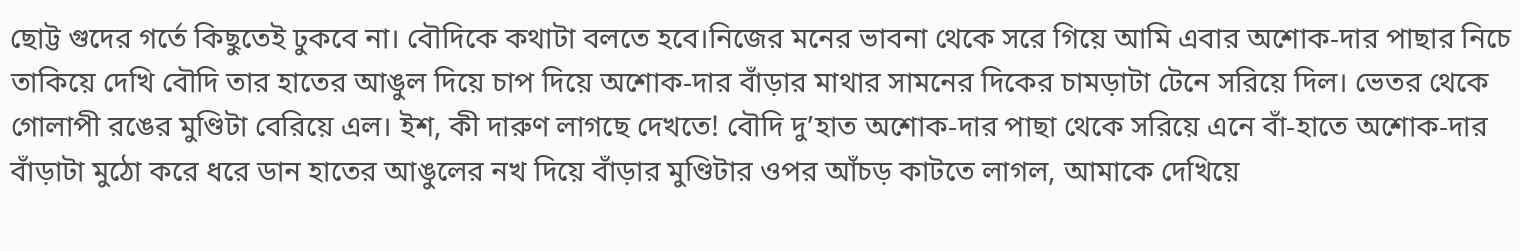ছোট্ট গুদের গর্তে কিছুতেই ঢুকবে না। বৌদিকে কথাটা বলতে হবে।নিজের মনের ভাবনা থেকে সরে গিয়ে আমি এবার অশোক-দার পাছার নিচে তাকিয়ে দেখি বৌদি তার হাতের আঙুল দিয়ে চাপ দিয়ে অশোক-দার বাঁড়ার মাথার সামনের দিকের চামড়াটা টেনে সরিয়ে দিল। ভেতর থেকে গোলাপী রঙের মুণ্ডিটা বেরিয়ে এল। ইশ, কী দারুণ লাগছে দেখতে! বৌদি দু’হাত অশোক-দার পাছা থেকে সরিয়ে এনে বাঁ-হাতে অশোক-দার বাঁড়াটা মুঠো করে ধরে ডান হাতের আঙুলের নখ দিয়ে বাঁড়ার মুণ্ডিটার ওপর আঁচড় কাটতে লাগল, আমাকে দেখিয়ে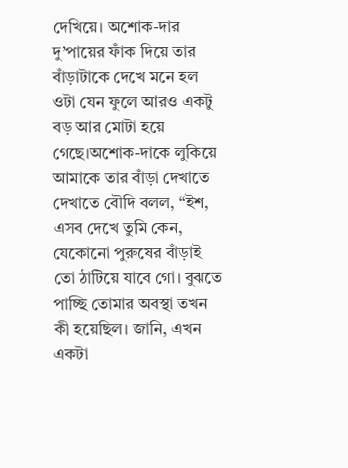দেখিয়ে। অশোক-দার দু’পায়ের ফাঁক দিয়ে তার বাঁড়াটাকে দেখে মনে হল ওটা যেন ফুলে আরও একটু বড় আর মোটা হয়ে গেছে।অশোক-দাকে লুকিয়ে আমাকে তার বাঁড়া দেখাতে দেখাতে বৌদি বলল, “ইশ, এসব দেখে তুমি কেন, যেকোনো পুরুষের বাঁড়াই তো ঠাটিয়ে যাবে গো। বুঝতে পাচ্ছি তোমার অবস্থা তখন কী হয়েছিল। জানি, এখন একটা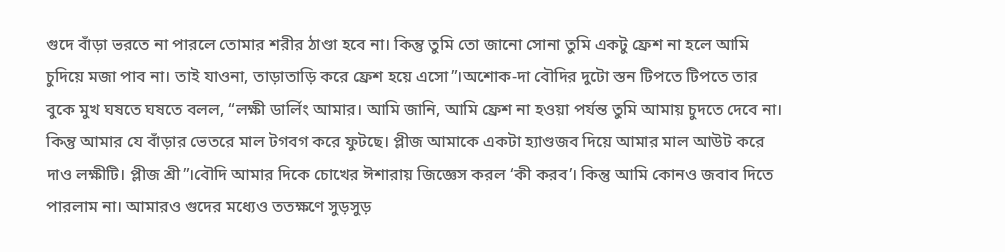গুদে বাঁড়া ভরতে না পারলে তোমার শরীর ঠাণ্ডা হবে না। কিন্তু তুমি তো জানো সোনা তুমি একটু ফ্রেশ না হলে আমি চুদিয়ে মজা পাব না। তাই যাওনা, তাড়াতাড়ি করে ফ্রেশ হয়ে এসো”।অশোক-দা বৌদির দুটো স্তন টিপতে টিপতে তার বুকে মুখ ঘষতে ঘষতে বলল, “লক্ষী ডার্লিং আমার। আমি জানি, আমি ফ্রেশ না হওয়া পর্যন্ত তুমি আমায় চুদতে দেবে না। কিন্তু আমার যে বাঁড়ার ভেতরে মাল টগবগ করে ফুটছে। প্লীজ আমাকে একটা হ্যাণ্ডজব দিয়ে আমার মাল আউট করে দাও লক্ষীটি। প্লীজ শ্রী”।বৌদি আমার দিকে চোখের ঈশারায় জিজ্ঞেস করল ‘কী করব’। কিন্তু আমি কোনও জবাব দিতে পারলাম না। আমারও গুদের মধ্যেও ততক্ষণে সুড়সুড়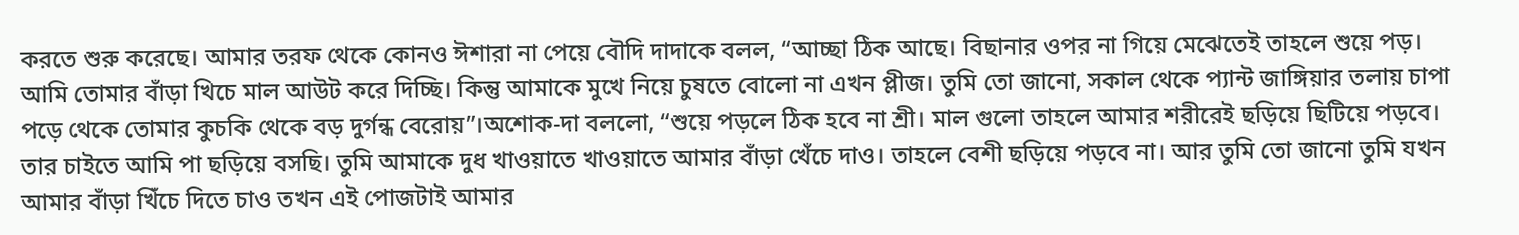করতে শুরু করেছে। আমার তরফ থেকে কোনও ঈশারা না পেয়ে বৌদি দাদাকে বলল, “আচ্ছা ঠিক আছে। বিছানার ওপর না গিয়ে মেঝেতেই তাহলে শুয়ে পড়। আমি তোমার বাঁড়া খিচে মাল আউট করে দিচ্ছি। কিন্তু আমাকে মুখে নিয়ে চুষতে বোলো না এখন প্লীজ। তুমি তো জানো, সকাল থেকে প্যান্ট জাঙ্গিয়ার তলায় চাপা পড়ে থেকে তোমার কুচকি থেকে বড় দুর্গন্ধ বেরোয়”।অশোক-দা বললো, “শুয়ে পড়লে ঠিক হবে না শ্রী। মাল গুলো তাহলে আমার শরীরেই ছড়িয়ে ছিটিয়ে পড়বে। তার চাইতে আমি পা ছড়িয়ে বসছি। তুমি আমাকে দুধ খাওয়াতে খাওয়াতে আমার বাঁড়া খেঁচে দাও। তাহলে বেশী ছড়িয়ে পড়বে না। আর তুমি তো জানো তুমি যখন আমার বাঁড়া খিঁচে দিতে চাও তখন এই পোজটাই আমার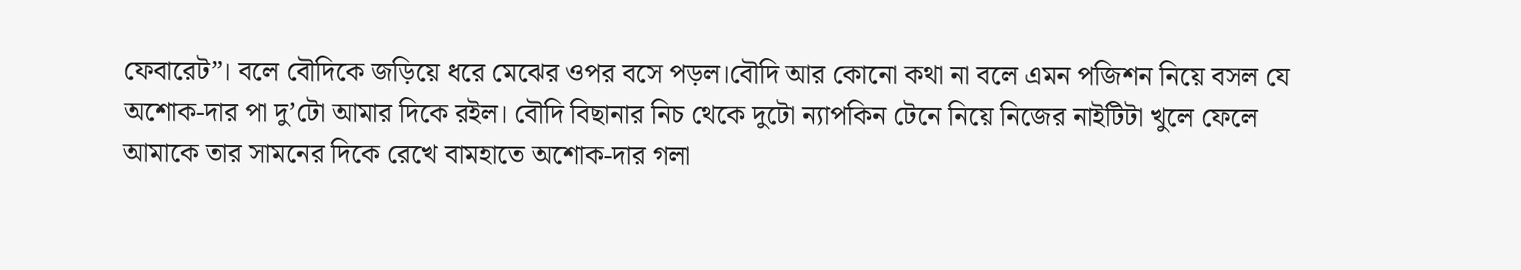ফেবারেট”। বলে বৌদিকে জড়িয়ে ধরে মেঝের ওপর বসে পড়ল।বৌদি আর কোনো কথা না বলে এমন পজিশন নিয়ে বসল যে অশোক-দার পা দু’টো আমার দিকে রইল। বৌদি বিছানার নিচ থেকে দুটো ন্যাপকিন টেনে নিয়ে নিজের নাইটিটা খুলে ফেলে আমাকে তার সামনের দিকে রেখে বামহাতে অশোক-দার গলা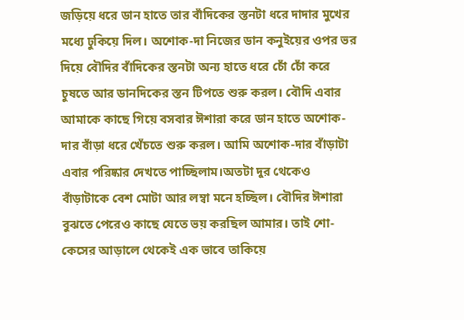জড়িয়ে ধরে ডান হাতে তার বাঁদিকের স্তনটা ধরে দাদার মুখের মধ্যে ঢুকিয়ে দিল। অশোক-দা নিজের ডান কনুইয়ের ওপর ভর দিয়ে বৌদির বাঁদিকের স্তনটা অন্য হাতে ধরে চোঁ চোঁ করে চুষতে আর ডানদিকের স্তন টিপতে শুরু করল। বৌদি এবার আমাকে কাছে গিয়ে বসবার ঈশারা করে ডান হাতে অশোক-দার বাঁড়া ধরে খেঁচতে শুরু করল। আমি অশোক-দার বাঁড়াটা এবার পরিষ্কার দেখতে পাচ্ছিলাম।অতটা দুর থেকেও বাঁড়াটাকে বেশ মোটা আর লম্বা মনে হচ্ছিল। বৌদির ঈশারা বুঝতে পেরেও কাছে যেতে ভয় করছিল আমার। তাই শো-কেসের আড়ালে থেকেই এক ভাবে তাকিয়ে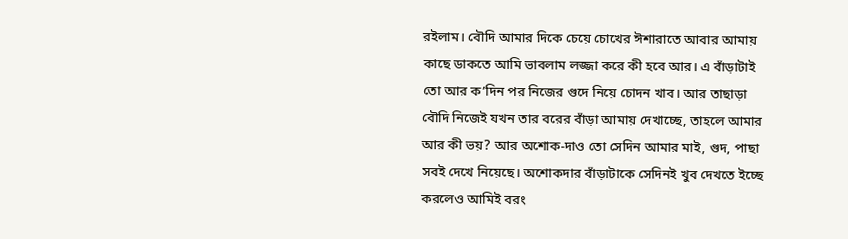রইলাম। বৌদি আমার দিকে চেয়ে চোখের ঈশারাতে আবার আমায় কাছে ডাকতে আমি ভাবলাম লজ্জা করে কী হবে আর। এ বাঁড়াটাই তো আর ক’দিন পর নিজের গুদে নিয়ে চোদন খাব। আর তাছাড়া বৌদি নিজেই যখন তার বরের বাঁড়া আমায় দেখাচ্ছে, তাহলে আমার আর কী ভয়? আর অশোক-দাও তো সেদিন আমার মাই, গুদ, পাছা সবই দেখে নিয়েছে। অশোকদার বাঁড়াটাকে সেদিনই খুব দেখতে ইচ্ছে করলেও আমিই বরং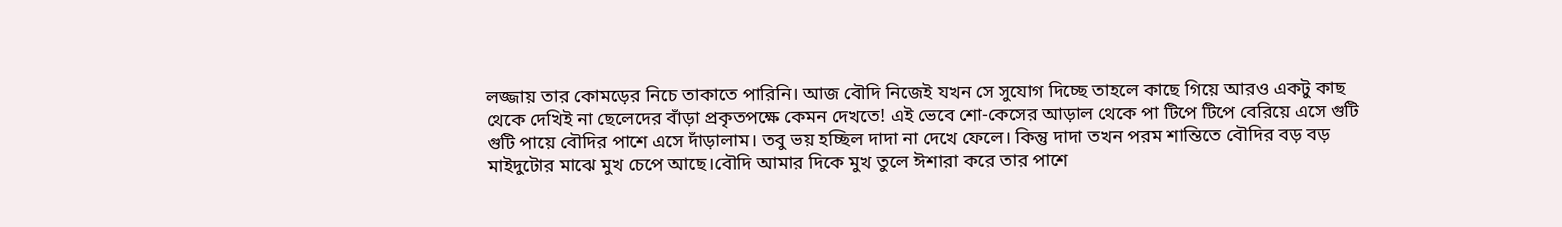লজ্জায় তার কোমড়ের নিচে তাকাতে পারিনি। আজ বৌদি নিজেই যখন সে সুযোগ দিচ্ছে তাহলে কাছে গিয়ে আরও একটু কাছ থেকে দেখিই না ছেলেদের বাঁড়া প্রকৃতপক্ষে কেমন দেখতে! এই ভেবে শো-কেসের আড়াল থেকে পা টিপে টিপে বেরিয়ে এসে গুটি গুটি পায়ে বৌদির পাশে এসে দাঁড়ালাম। তবু ভয় হচ্ছিল দাদা না দেখে ফেলে। কিন্তু দাদা তখন পরম শান্তিতে বৌদির বড় বড় মাইদুটোর মাঝে মুখ চেপে আছে।বৌদি আমার দিকে মুখ তুলে ঈশারা করে তার পাশে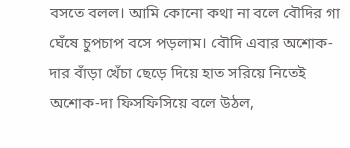বসতে বলল। আমি কোনো কথা না বলে বৌদির গা ঘেঁষে চুপচাপ বসে পড়লাম। বৌদি এবার অশোক-দার বাঁড়া খেঁচা ছেড়ে দিয়ে হাত সরিয়ে নিতেই অশোক-দা ফিসফিসিয়ে বলে উঠল,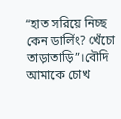“হাত সরিয়ে নিচ্ছ কেন ডার্লিং? খেঁচো তাড়াতাড়ি”।বৌদি আমাকে চোখ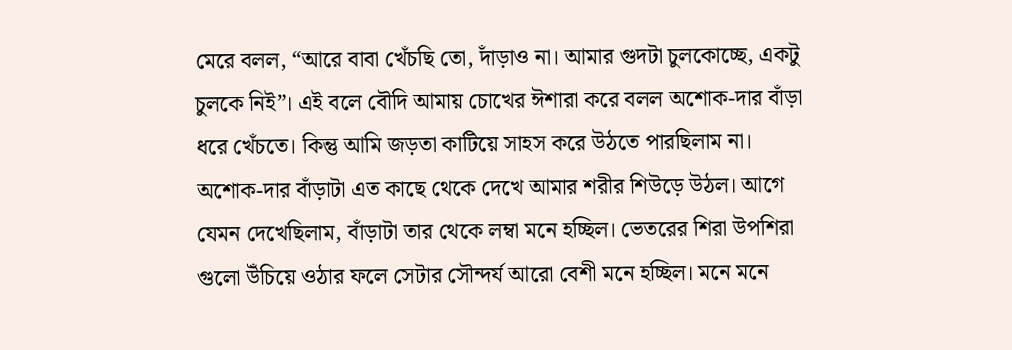মেরে বলল, “আরে বাবা খেঁচছি তো, দাঁড়াও না। আমার গুদটা চুলকোচ্ছে, একটু চুলকে নিই”। এই বলে বৌদি আমায় চোখের ঈশারা করে বলল অশোক-দার বাঁড়া ধরে খেঁচতে। কিন্তু আমি জড়তা কাটিয়ে সাহস করে উঠতে পারছিলাম না। অশোক-দার বাঁড়াটা এত কাছে থেকে দেখে আমার শরীর শিউড়ে উঠল। আগে যেমন দেখেছিলাম, বাঁড়াটা তার থেকে লম্বা মনে হচ্ছিল। ভেতরের শিরা উপশিরা গুলো উঁচিয়ে ওঠার ফলে সেটার সৌন্দর্য আরো বেশী মনে হচ্ছিল। মনে মনে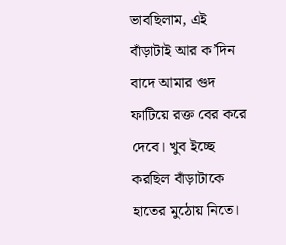ভাবছিলাম, এই বাঁড়াটাই আর ক’দিন বাদে আমার গুদ ফাটিয়ে রক্ত বের করে দেবে। খুব ইচ্ছে করছিল বাঁড়াটাকে হাতের মুঠোয় নিতে।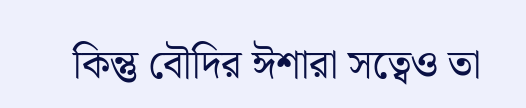কিন্তু বৌদির ঈশারা সত্বেও তা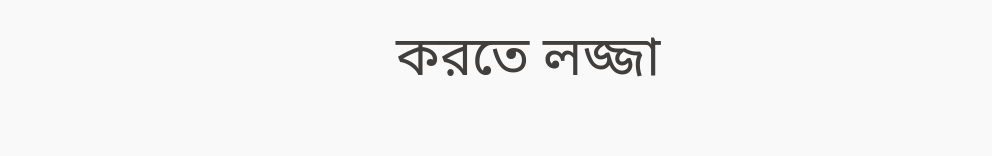করতে লজ্জা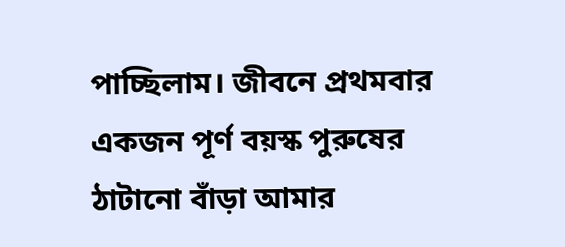পাচ্ছিলাম। জীবনে প্রথমবার একজন পূর্ণ বয়স্ক পুরুষের ঠাটানো বাঁড়া আমার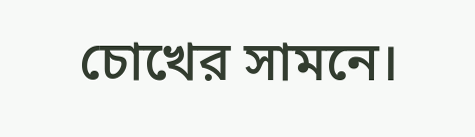চোখের সামনে।